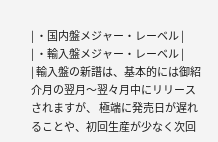| ・国内盤メジャー・レーベル |
| ・輸入盤メジャー・レーベル |
| 輸入盤の新譜は、基本的には御紹介月の翌月〜翌々月中にリリースされますが、 極端に発売日が遅れることや、初回生産が少なく次回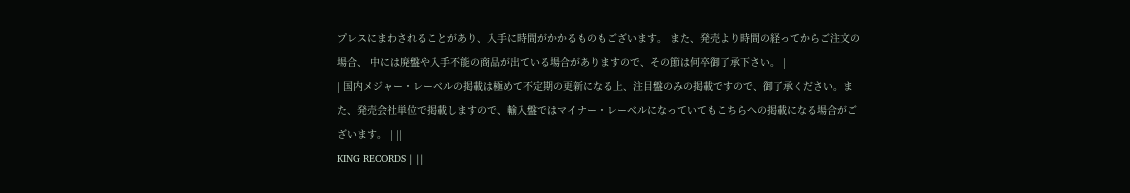プレスにまわされることがあり、入手に時間がかかるものもございます。 また、発売より時間の経ってからご注文の場合、 中には廃盤や入手不能の商品が出ている場合がありますので、その節は何卒御了承下さい。 |
| 国内メジャー・レーベルの掲載は極めて不定期の更新になる上、注目盤のみの掲載ですので、御了承ください。また、発売会社単位で掲載しますので、輸入盤ではマイナー・レーベルになっていてもこちらへの掲載になる場合がございます。 | ||
KING RECORDS | ||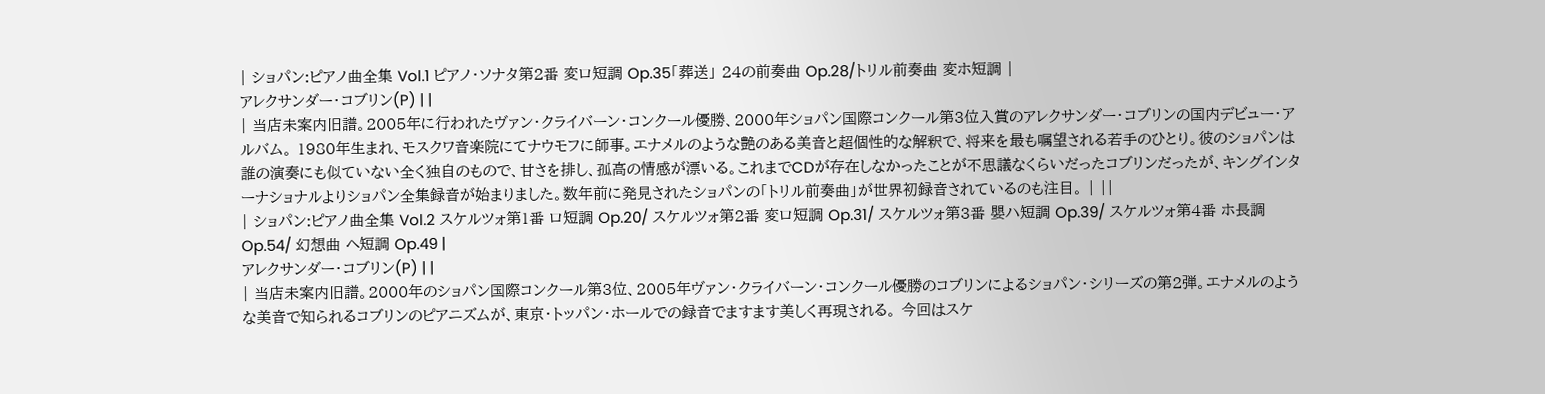| ショパン:ピアノ曲全集 Vol.1 ピアノ・ソナタ第2番 変ロ短調 Op.35「葬送」 24の前奏曲 Op.28/トリル前奏曲 変ホ短調 |
アレクサンダー・コブリン(P) | |
| 当店未案内旧譜。2005年に行われたヴァン・クライバーン・コンクール優勝、2000年ショパン国際コンクール第3位入賞のアレクサンダー・コブリンの国内デビュー・アルバム。 1980年生まれ、モスクワ音楽院にてナウモフに師事。エナメルのような艶のある美音と超個性的な解釈で、将来を最も嘱望される若手のひとり。彼のショパンは誰の演奏にも似ていない全く独自のもので、甘さを排し、孤高の情感が漂いる。これまでCDが存在しなかったことが不思議なくらいだったコブリンだったが、キングインターナショナルよりショパン全集録音が始まりました。数年前に発見されたショパンの「トリル前奏曲」が世界初録音されているのも注目。 | ||
| ショパン:ピアノ曲全集 Vol.2 スケルツォ第1番 ロ短調 Op.20/ スケルツォ第2番 変ロ短調 Op.31/ スケルツォ第3番 嬰ハ短調 Op.39/ スケルツォ第4番 ホ長調 Op.54/ 幻想曲 ヘ短調 Op.49 |
アレクサンダー・コブリン(P) | |
| 当店未案内旧譜。2000年のショパン国際コンクール第3位、2005年ヴァン・クライバーン・コンクール優勝のコブリンによるショパン・シリーズの第2弾。エナメルのような美音で知られるコブリンのピアニズムが、東京・トッパン・ホールでの録音でますます美しく再現される。 今回はスケ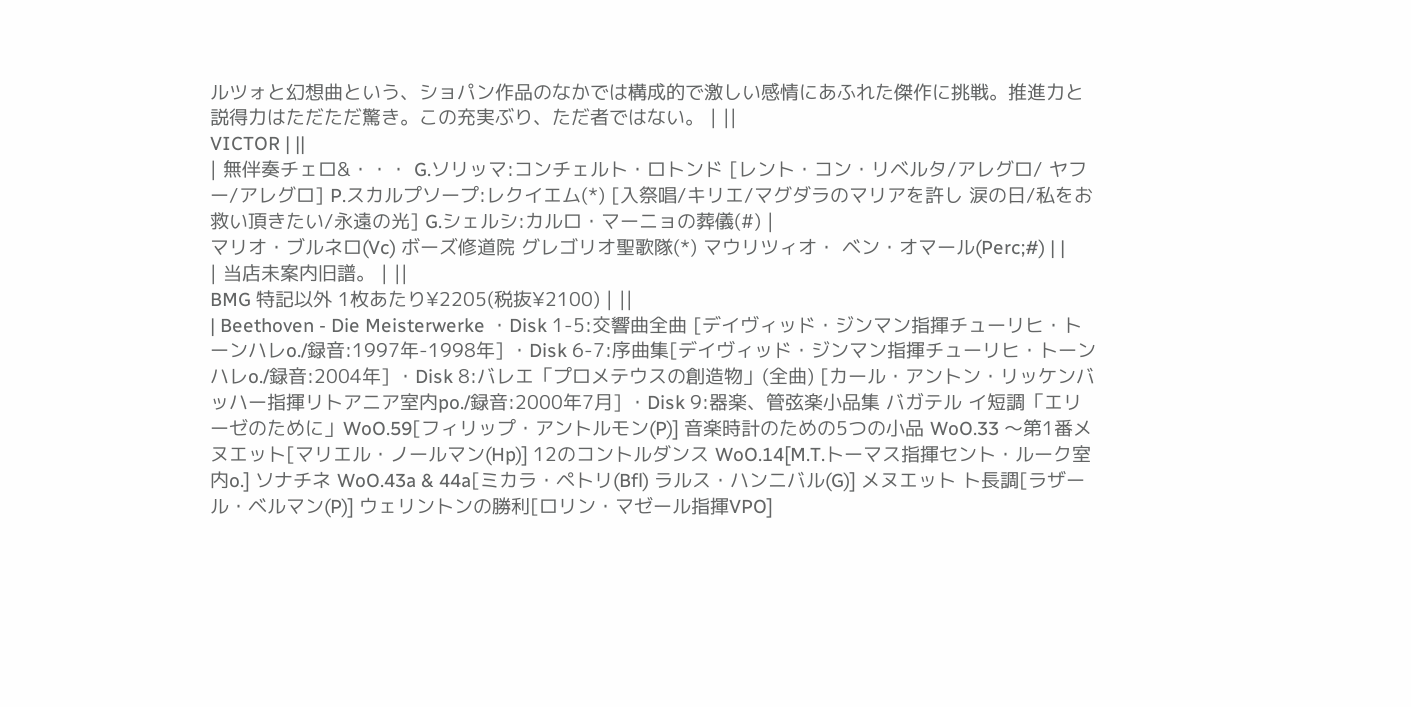ルツォと幻想曲という、ショパン作品のなかでは構成的で激しい感情にあふれた傑作に挑戦。推進力と説得力はただただ驚き。この充実ぶり、ただ者ではない。 | ||
VICTOR | ||
| 無伴奏チェロ&・・・ G.ソリッマ:コンチェルト・ロトンド [レント・コン・リベルタ/アレグロ/ ヤフー/アレグロ] P.スカルプソープ:レクイエム(*) [入祭唱/キリエ/マグダラのマリアを許し 涙の日/私をお救い頂きたい/永遠の光] G.シェルシ:カルロ・マーニョの葬儀(#) |
マリオ・ブルネロ(Vc) ボーズ修道院 グレゴリオ聖歌隊(*) マウリツィオ・ ベン・オマール(Perc;#) | |
| 当店未案内旧譜。 | ||
BMG 特記以外 1枚あたり¥2205(税抜¥2100) | ||
| Beethoven - Die Meisterwerke ・Disk 1-5:交響曲全曲 [デイヴィッド・ジンマン指揮チューリヒ・トーンハレo./録音:1997年-1998年] ・Disk 6-7:序曲集[デイヴィッド・ジンマン指揮チューリヒ・トーンハレo./録音:2004年] ・Disk 8:バレエ「プロメテウスの創造物」(全曲) [カール・アントン・リッケンバッハー指揮リトアニア室内po./録音:2000年7月] ・Disk 9:器楽、管弦楽小品集 バガテル イ短調「エリーゼのために」WoO.59[フィリップ・アントルモン(P)] 音楽時計のための5つの小品 WoO.33 〜第1番メヌエット[マリエル・ノールマン(Hp)] 12のコントルダンス WoO.14[M.T.トーマス指揮セント・ルーク室内o.] ソナチネ WoO.43a & 44a[ミカラ・ペトリ(Bfl) ラルス・ハンニバル(G)] メヌエット ト長調[ラザール・ベルマン(P)] ウェリントンの勝利[ロリン・マゼール指揮VPO]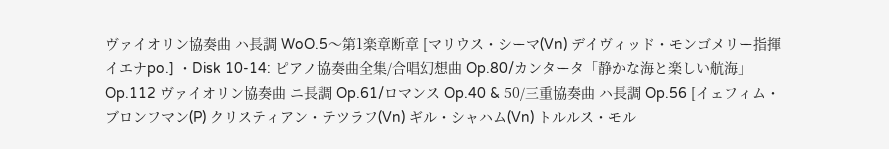ヴァイオリン協奏曲 ハ長調 WoO.5〜第1楽章断章 [マリウス・シーマ(Vn) デイヴィッド・モンゴメリー指揮イエナpo.] ・Disk 10-14: ピアノ協奏曲全集/合唱幻想曲 Op.80/カンタータ「静かな海と楽しい航海」Op.112 ヴァイオリン協奏曲 ニ長調 Op.61/ロマンス Op.40 & 50/三重協奏曲 ハ長調 Op.56 [イェフィム・ブロンフマン(P) クリスティアン・テツラフ(Vn) ギル・シャハム(Vn) トルルス・モル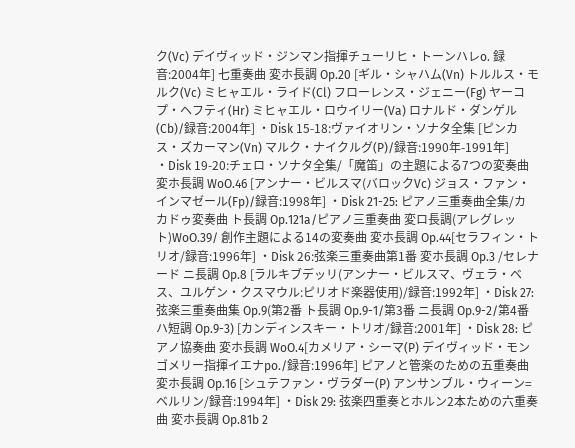ク(Vc) デイヴィッド・ジンマン指揮チューリヒ・トーンハレo. 録音:2004年] 七重奏曲 変ホ長調 Op.20 [ギル・シャハム(Vn) トルルス・モルク(Vc) ミヒャエル・ライド(Cl) フローレンス・ジェニー(Fg) ヤーコプ・ヘフティ(Hr) ミヒャエル・ロウイリー(Va) ロナルド・ダンゲル(Cb)/録音:2004年] ・Disk 15-18:ヴァイオリン・ソナタ全集 [ピンカス・ズカーマン(Vn) マルク・ナイクルグ(P)/録音:1990年-1991年] ・Disk 19-20:チェロ・ソナタ全集/「魔笛」の主題による7つの変奏曲 変ホ長調 WoO.46 [アンナー・ビルスマ(バロックVc) ジョス・ファン・インマゼール(Fp)/録音:1998年] ・Disk 21-25: ピアノ三重奏曲全集/カカドゥ変奏曲 ト長調 Op.121a/ピアノ三重奏曲 変ロ長調(アレグレット)WoO.39/ 創作主題による14の変奏曲 変ホ長調 Op.44[セラフィン・トリオ/録音:1996年] ・Disk 26:弦楽三重奏曲第1番 変ホ長調 Op.3 /セレナード ニ長調 Op.8 [ラルキブデッリ(アンナー・ビルスマ、ヴェラ・ベス、ユルゲン・クスマウル:ピリオド楽器使用)/録音:1992年] ・Disk 27:弦楽三重奏曲集 Op.9(第2番 ト長調 Op.9-1/第3番 ニ長調 Op.9-2/第4番 ハ短調 Op.9-3) [カンディンスキー・トリオ/録音:2001年] ・Disk 28: ピアノ協奏曲 変ホ長調 WoO.4[カメリア・シーマ(P) デイヴィッド・モンゴメリー指揮イエナpo./録音:1996年] ピアノと管楽のための五重奏曲 変ホ長調 Op.16 [シュテファン・ヴラダー(P) アンサンブル・ウィーン=ベルリン/録音:1994年] ・Disk 29: 弦楽四重奏とホルン2本ための六重奏曲 変ホ長調 Op.81b 2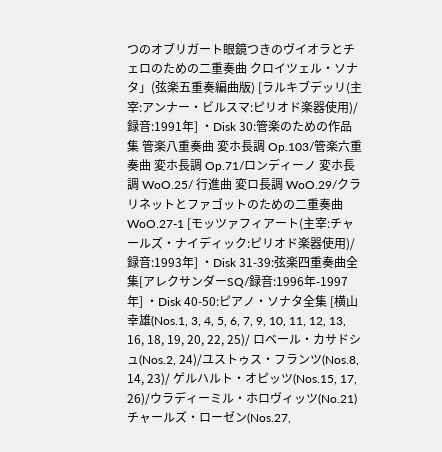つのオブリガート眼鏡つきのヴイオラとチェロのための二重奏曲 クロイツェル・ソナタ」(弦楽五重奏編曲版) [ラルキブデッリ(主宰:アンナー・ビルスマ:ピリオド楽器使用)/録音:1991年] ・Disk 30:管楽のための作品集 管楽八重奏曲 変ホ長調 Op.103/管楽六重奏曲 変ホ長調 Op.71/ロンディーノ 変ホ長調 WoO.25/ 行進曲 変ロ長調 WoO.29/クラリネットとファゴットのための二重奏曲 WoO.27-1 [モッツァフィアート(主宰:チャールズ・ナイディック:ピリオド楽器使用)/録音:1993年] ・Disk 31-39:弦楽四重奏曲全集[アレクサンダーSQ/録音:1996年-1997年] ・Disk 40-50:ピアノ・ソナタ全集 [横山幸雄(Nos.1, 3, 4, 5, 6, 7, 9, 10, 11, 12, 13, 16, 18, 19, 20, 22, 25)/ ロベール・カサドシュ(Nos.2, 24)/ユストゥス・フランツ(Nos.8, 14, 23)/ ゲルハルト・オピッツ(Nos.15, 17, 26)/ウラディーミル・ホロヴィッツ(No.21) チャールズ・ローゼン(Nos.27,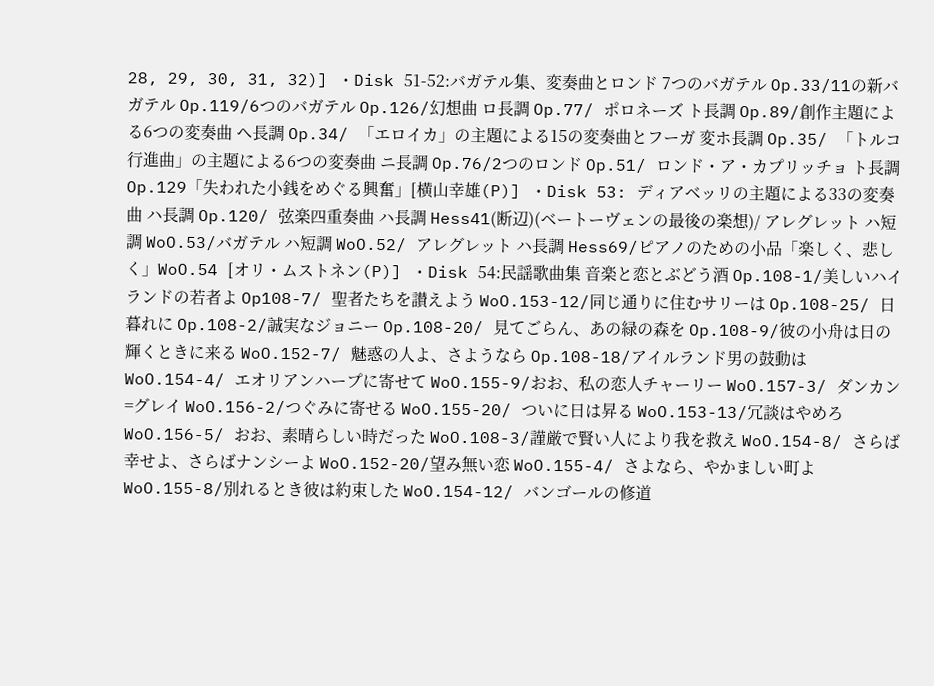28, 29, 30, 31, 32)] ・Disk 51-52:バガテル集、変奏曲とロンド 7つのバガテル Op.33/11の新バガテル Op.119/6つのバガテル Op.126/幻想曲 ロ長調 Op.77/ ポロネーズ ト長調 Op.89/創作主題による6つの変奏曲 ヘ長調 Op.34/ 「エロイカ」の主題による15の変奏曲とフーガ 変ホ長調 Op.35/ 「トルコ行進曲」の主題による6つの変奏曲 ニ長調 Op.76/2つのロンド Op.51/ ロンド・ア・カプリッチョ ト長調 Op.129「失われた小銭をめぐる興奮」[横山幸雄(P)] ・Disk 53: ディアベッリの主題による33の変奏曲 ハ長調 Op.120/ 弦楽四重奏曲 ハ長調 Hess41(断辺)(ベートーヴェンの最後の楽想)/ アレグレット ハ短調 WoO.53/バガテル ハ短調 WoO.52/ アレグレット ハ長調 Hess69/ピアノのための小品「楽しく、悲しく」WoO.54 [オリ・ムストネン(P)] ・Disk 54:民謡歌曲集 音楽と恋とぶどう酒 Op.108-1/美しいハイランドの若者よ Op108-7/ 聖者たちを讃えよう WoO.153-12/同じ通りに住むサリーは Op.108-25/ 日暮れに Op.108-2/誠実なジョニー Op.108-20/ 見てごらん、あの緑の森を Op.108-9/彼の小舟は日の輝くときに来る WoO.152-7/ 魅惑の人よ、さようなら Op.108-18/アイルランド男の鼓動は WoO.154-4/ エオリアンハープに寄せて WoO.155-9/おお、私の恋人チャーリー WoO.157-3/ ダンカン=グレイ WoO.156-2/つぐみに寄せる WoO.155-20/ ついに日は昇る WoO.153-13/冗談はやめろ WoO.156-5/ おお、素晴らしい時だった WoO.108-3/謹厳で賢い人により我を救え WoO.154-8/ さらば幸せよ、さらばナンシーよ WoO.152-20/望み無い恋 WoO.155-4/ さよなら、やかましい町よ WoO.155-8/別れるとき彼は約束した WoO.154-12/ バンゴールの修道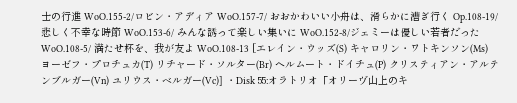士の行進 WoO.155-2/ロビン・アディア WoO.157-7/ おおかわいい小舟は、滑らかに漕ぎ行く Op.108-19/悲しく不幸な時節 WoO.153-6/ みんな誘って楽しい集いに WoO.152-8/ジェミーは優しい若者だった WoO.108-5/ 満たせ杯を、我が友よ WoO.108-13 [エレイン・ウッズ(S) キャロリン・ワトキンソン(Ms) ヨーゼフ・プロチュカ(T) リチャード・ソルター(Br) ヘルムート・ドイチュ(P) クリスティアン・アルテンブルガー(Vn) ユリウス・ベルガー(Vc)] ・Disk 55:オラトリオ「オリーヴ山上のキ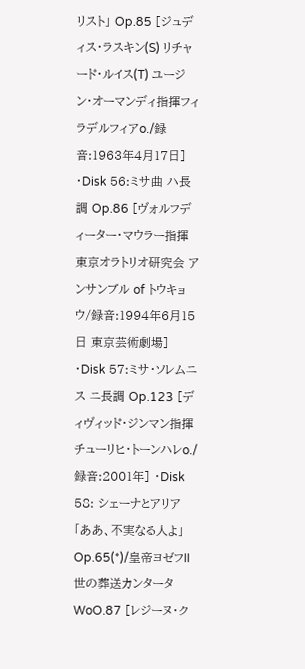リスト」 Op.85 [ジュディス・ラスキン(S) リチャード・ルイス(T) ユージン・オーマンディ指揮フィラデルフィアo./録音:1963年4月17日] ・Disk 56:ミサ曲 ハ長調 Op.86 [ヴォルフディーター・マウラー指揮東京オラトリオ研究会 アンサンブル of トウキョウ/録音:1994年6月15日 東京芸術劇場] ・Disk 57:ミサ・ソレムニス ニ長調 Op.123 [ディヴィッド・ジンマン指揮チューリヒ・トーンハレo./録音:2001年] ・Disk 58: シェーナとアリア「ああ、不実なる人よ」Op.65(*)/皇帝ヨゼフII世の葬送カンタータ WoO.87 [レジーヌ・ク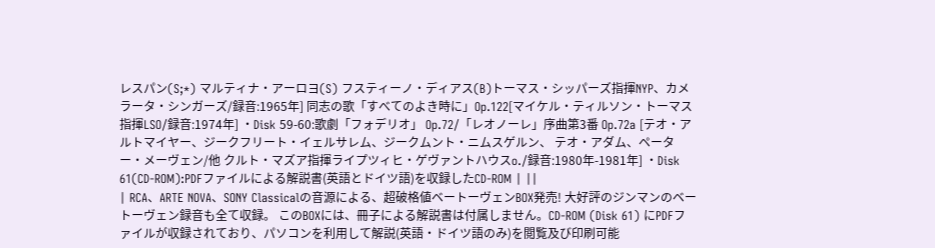レスパン(S;*) マルティナ・アーロヨ(S) フスティーノ・ディアス(B)トーマス・シッパーズ指揮NYP、カメラータ・シンガーズ/録音:1965年] 同志の歌「すべてのよき時に」Op.122[マイケル・ティルソン・トーマス指揮LSO/録音:1974年] ・Disk 59-60:歌劇「フォデリオ」 Op.72/「レオノーレ」序曲第3番 Op.72a [テオ・アルトマイヤー、ジークフリート・イェルサレム、ジークムント・ニムスゲルン、 テオ・アダム、ペーター・メーヴェン/他 クルト・マズア指揮ライプツィヒ・ゲヴァントハウスo./録音:1980年-1981年] ・Disk 61(CD-ROM):PDFファイルによる解説書(英語とドイツ語)を収録したCD-ROM | ||
| RCA、ARTE NOVA、SONY Classicalの音源による、超破格値ベートーヴェンBOX発売! 大好評のジンマンのベートーヴェン録音も全て収録。 このBOXには、冊子による解説書は付属しません。CD-ROM (Disk 61) にPDFファイルが収録されており、パソコンを利用して解説(英語・ドイツ語のみ)を閲覧及び印刷可能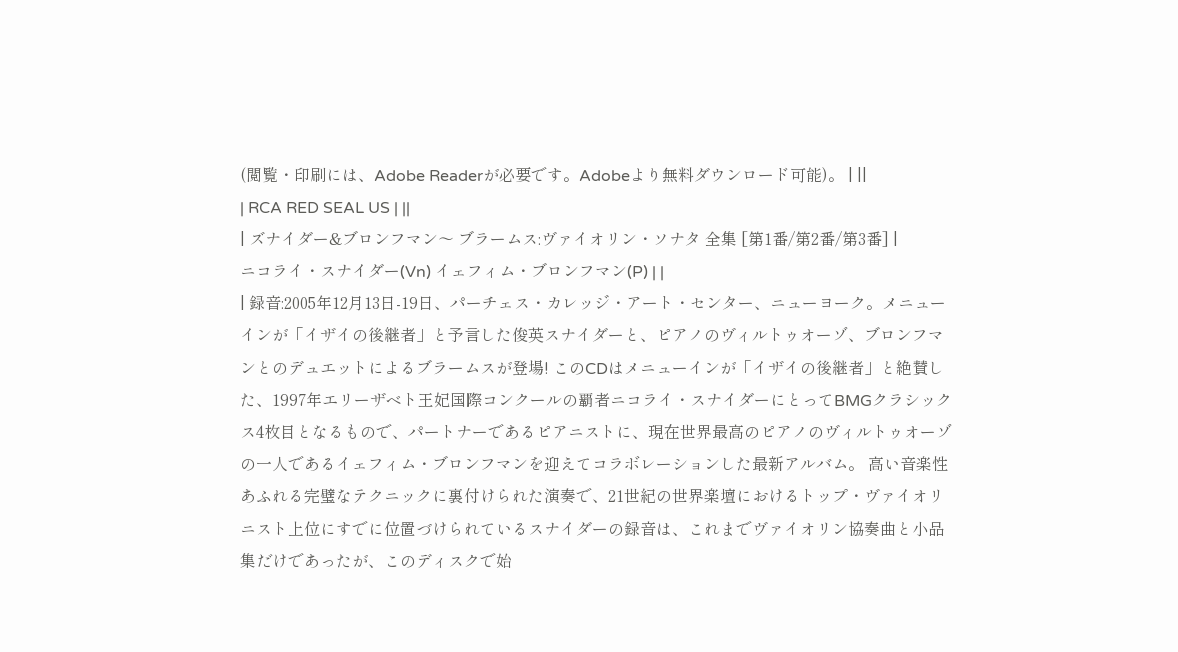(閲覧・印刷には、Adobe Readerが必要です。Adobeより無料ダウンロード可能)。 | ||
| RCA RED SEAL US | ||
| ズナイダー&ブロンフマン〜 ブラームス:ヴァイオリン・ソナタ 全集 [第1番/第2番/第3番] |
ニコライ・スナイダー(Vn) イェフィム・ブロンフマン(P) | |
| 録音:2005年12月13日-19日、パーチェス・カレッジ・アート・センター、ニューヨーク。メニューインが「イザイの後継者」と予言した俊英スナイダーと、ピアノのヴィルトゥオーゾ、ブロンフマンとのデュエットによるブラームスが登場! このCDはメニューインが「イザイの後継者」と絶賛した、1997年エリーザベト王妃国際コンクールの覇者ニコライ・スナイダーにとってBMGクラシックス4枚目となるもので、パートナーであるピアニストに、現在世界最高のピアノのヴィルトゥオーゾの一人であるイェフィム・ブロンフマンを迎えてコラボレーションした最新アルバム。 高い音楽性あふれる完璧なテクニックに裏付けられた演奏で、21世紀の世界楽壇におけるトップ・ヴァイオリニスト上位にすでに位置づけられているスナイダーの録音は、これまでヴァイオリン協奏曲と小品集だけであったが、このディスクで始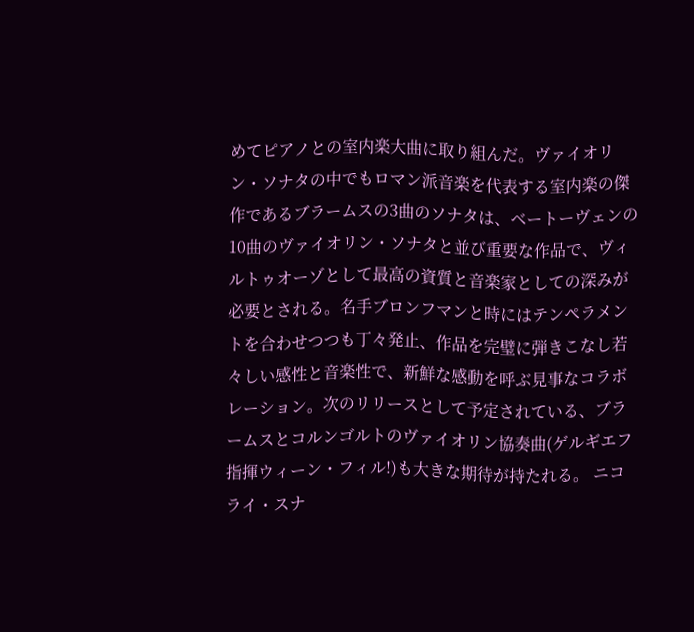めてピアノとの室内楽大曲に取り組んだ。ヴァイオリン・ソナタの中でもロマン派音楽を代表する室内楽の傑作であるブラームスの3曲のソナタは、ベートーヴェンの10曲のヴァイオリン・ソナタと並び重要な作品で、ヴィルトゥオーゾとして最高の資質と音楽家としての深みが必要とされる。名手ブロンフマンと時にはテンペラメントを合わせつつも丁々発止、作品を完璧に弾きこなし若々しい感性と音楽性で、新鮮な感動を呼ぶ見事なコラボレーション。次のリリースとして予定されている、ブラームスとコルンゴルトのヴァイオリン協奏曲(ゲルギエフ指揮ウィーン・フィル!)も大きな期待が持たれる。 ニコライ・スナ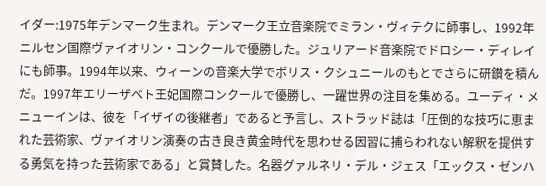イダー:1975年デンマーク生まれ。デンマーク王立音楽院でミラン・ヴィテクに師事し、1992年ニルセン国際ヴァイオリン・コンクールで優勝した。ジュリアード音楽院でドロシー・ディレイにも師事。1994年以来、ウィーンの音楽大学でボリス・クシュニールのもとでさらに研鑚を積んだ。1997年エリーザベト王妃国際コンクールで優勝し、一躍世界の注目を集める。ユーディ・メニューインは、彼を「イザイの後継者」であると予言し、ストラッド誌は「圧倒的な技巧に恵まれた芸術家、ヴァイオリン演奏の古き良き黄金時代を思わせる因習に捕らわれない解釈を提供する勇気を持った芸術家である」と賞賛した。名器グァルネリ・デル・ジェス「エックス・ゼンハ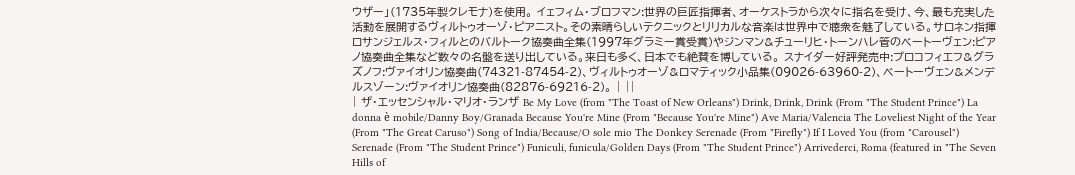ウザー」(1735年製クレモナ)を使用。 イェフィム・ブロフマン:世界の巨匠指揮者、オーケストラから次々に指名を受け、今、最も充実した活動を展開するヴィルトゥオーゾ・ピアニスト。その素晴らしいテクニックとリリカルな音楽は世界中で聴衆を魅了している。サロネン指揮ロサンジェルス・フィルとのバルトーク協奏曲全集(1997年グラミー賞受賞)やジンマン&チューリヒ・トーンハレ管のベートーヴェン:ピアノ協奏曲全集など数々の名盤を送り出している。来日も多く、日本でも絶賛を博している。 スナイダー好評発売中:プロコフィエフ&グラズノフ:ヴァイオリン協奏曲(74321-87454-2)、ヴィルトゥオーゾ&ロマティック小品集(09026-63960-2)、ベートーヴェン&メンデルスゾーン:ヴァイオリン協奏曲(82876-69216-2)。 | ||
| ザ・エッセンシャル・マリオ・ランザ Be My Love (from "The Toast of New Orleans") Drink, Drink, Drink (From "The Student Prince") La donna è mobile/Danny Boy/Granada Because You're Mine (From "Because You're Mine") Ave Maria/Valencia The Loveliest Night of the Year (From "The Great Caruso") Song of India/Because/O sole mio The Donkey Serenade (From "Firefly") If I Loved You (from "Carousel") Serenade (From "The Student Prince") Funiculi, funicula/Golden Days (From "The Student Prince") Arrivederci, Roma (featured in "The Seven Hills of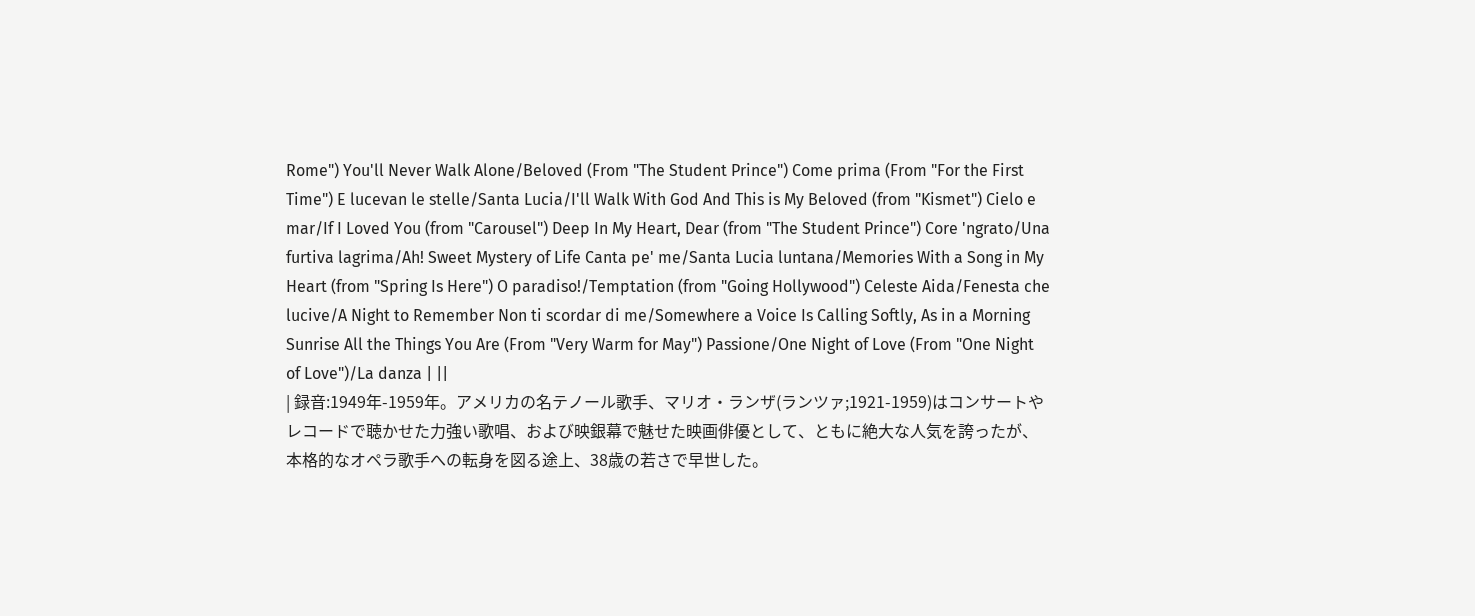Rome") You'll Never Walk Alone/Beloved (From "The Student Prince") Come prima (From "For the First Time") E lucevan le stelle/Santa Lucia/I'll Walk With God And This is My Beloved (from "Kismet") Cielo e mar/If I Loved You (from "Carousel") Deep In My Heart, Dear (from "The Student Prince") Core 'ngrato/Una furtiva lagrima/Ah! Sweet Mystery of Life Canta pe' me/Santa Lucia luntana/Memories With a Song in My Heart (from "Spring Is Here") O paradiso!/Temptation (from "Going Hollywood") Celeste Aida/Fenesta che lucive/A Night to Remember Non ti scordar di me/Somewhere a Voice Is Calling Softly, As in a Morning Sunrise All the Things You Are (From "Very Warm for May") Passione/One Night of Love (From "One Night of Love")/La danza | ||
| 録音:1949年-1959年。アメリカの名テノール歌手、マリオ・ランザ(ランツァ;1921-1959)はコンサートやレコードで聴かせた力強い歌唱、および映銀幕で魅せた映画俳優として、ともに絶大な人気を誇ったが、本格的なオペラ歌手への転身を図る途上、38歳の若さで早世した。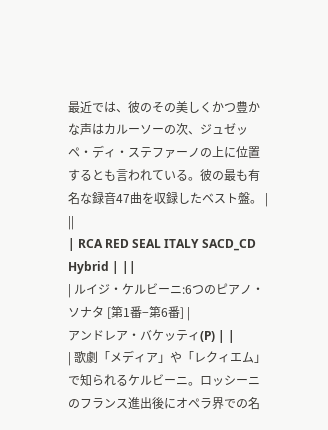最近では、彼のその美しくかつ豊かな声はカルーソーの次、ジュゼッペ・ディ・ステファーノの上に位置するとも言われている。彼の最も有名な録音47曲を収録したベスト盤。 | ||
| RCA RED SEAL ITALY SACD_CD Hybrid | ||
| ルイジ・ケルビーニ:6つのピアノ・ソナタ [第1番−第6番] |
アンドレア・バケッティ(P) | |
| 歌劇「メディア」や「レクィエム」で知られるケルビーニ。ロッシーニのフランス進出後にオペラ界での名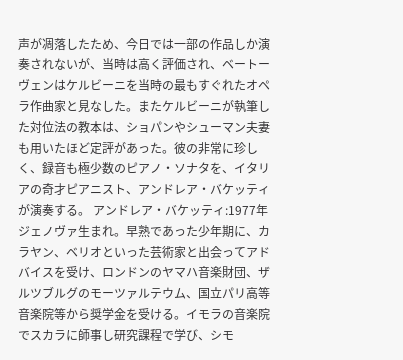声が凋落したため、今日では一部の作品しか演奏されないが、当時は高く評価され、ベートーヴェンはケルビーニを当時の最もすぐれたオペラ作曲家と見なした。またケルビーニが執筆した対位法の教本は、ショパンやシューマン夫妻も用いたほど定評があった。彼の非常に珍しく、録音も極少数のピアノ・ソナタを、イタリアの奇才ピアニスト、アンドレア・バケッティが演奏する。 アンドレア・バケッティ:1977年ジェノヴァ生まれ。早熟であった少年期に、カラヤン、ベリオといった芸術家と出会ってアドバイスを受け、ロンドンのヤマハ音楽財団、ザルツブルグのモーツァルテウム、国立パリ高等音楽院等から奨学金を受ける。イモラの音楽院でスカラに師事し研究課程で学び、シモ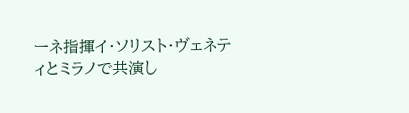ーネ指揮イ・ソリスト・ヴェネティとミラノで共演し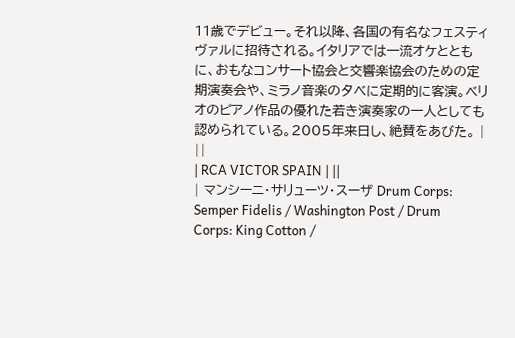11歳でデビュー。それ以降、各国の有名なフェスティヴァルに招待される。イタリアでは一流オケとともに、おもなコンサート協会と交響楽協会のための定期演奏会や、ミラノ音楽の夕べに定期的に客演。ベリオのピアノ作品の優れた若き演奏家の一人としても認められている。2005年来日し、絶賛をあびた。 | ||
| RCA VICTOR SPAIN | ||
| マンシーニ・サリューツ・スーザ Drum Corps: Semper Fidelis / Washington Post / Drum Corps: King Cotton /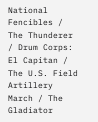National Fencibles / The Thunderer / Drum Corps: El Capitan / The U.S. Field Artillery March / The Gladiator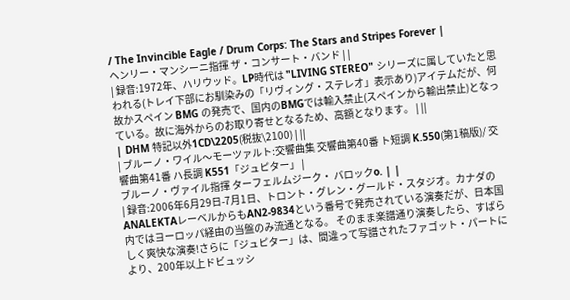/ The Invincible Eagle / Drum Corps: The Stars and Stripes Forever |
ヘンリー・マンシーニ指揮 ザ・コンサート・バンド | |
| 録音:1972年、ハリウッド。LP時代は "LIVING STEREO" シリーズに属していたと思われる(トレイ下部にお馴染みの「リヴィング・ステレオ」表示あり)アイテムだが、何故かスペイン BMG の発売で、国内のBMGでは輸入禁止(スペインから輸出禁止)となっている。故に海外からのお取り寄せとなるため、高額となります。 | ||
| DHM 特記以外1CD\2205(税抜\2100) | ||
| ブルーノ・ワイル〜モーツァルト:交響曲集 交響曲第40番 ト短調 K.550(第1稿版)/ 交響曲第41番 ハ長調 K551「ジュピター」 |
ブルーノ・ヴァイル指揮 ターフェルムジーク・ バロックo. | |
| 録音:2006年6月29日-7月1日、トロント・グレン・グールド・スタジオ。カナダのANALEKTAレーベルからもAN2-9834という番号で発売されている演奏だが、日本国内ではヨーロッパ経由の当盤のみ流通となる。 そのまま楽譜通り演奏したら、すばらしく爽快な演奏!さらに「ジュピター」は、間違って写譜されたファゴット・パートにより、200年以上ドビュッシ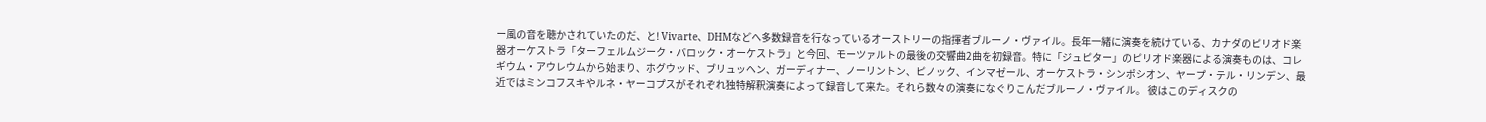ー風の音を聴かされていたのだ、と! Vivarte、DHMなどへ多数録音を行なっているオーストリーの指揮者ブルーノ・ヴァイル。長年一緒に演奏を続けている、カナダのピリオド楽器オーケストラ「ターフェルムジーク・バロック・オーケストラ」と今回、モーツァルトの最後の交響曲2曲を初録音。特に「ジュピター」のピリオド楽器による演奏ものは、コレギウム・アウレウムから始まり、ホグウッド、ブリュッヘン、ガーディナー、ノーリントン、ピノック、インマゼール、オーケストラ・シンポシオン、ヤープ・テル・リンデン、最近ではミンコフスキやルネ・ヤーコプスがそれぞれ独特解釈演奏によって録音して来た。それら数々の演奏になぐりこんだブルーノ・ヴァイル。 彼はこのディスクの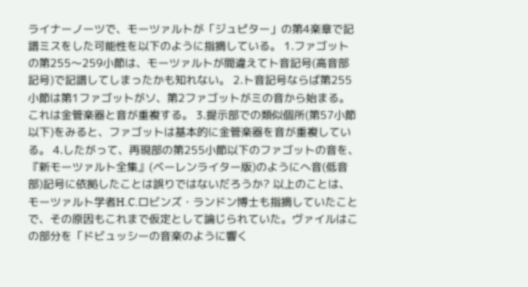ライナーノーツで、モーツァルトが「ジュピター」の第4楽章で記譜ミスをした可能性を以下のように指摘している。 1.ファゴットの第255〜259小節は、モーツァルトが間違えてト音記号(高音部記号)で記譜してしまったかも知れない。 2.ト音記号ならば第255小節は第1ファゴットがソ、第2ファゴットがミの音から始まる。これは金管楽器と音が重複する。 3.提示部での類似個所(第57小節以下)をみると、ファゴットは基本的に金管楽器を音が重複している。 4.したがって、再現部の第255小節以下のファゴットの音を、『新モーツァルト全集』(ベーレンライター版)のようにへ音(低音部)記号に依拠したことは誤りではないだろうか? 以上のことは、モーツァルト学者H.C.ロビンズ・ランドン博士も指摘していたことで、その原因もこれまで仮定として論じられていた。ヴァイルはこの部分を「ドビュッシーの音楽のように響く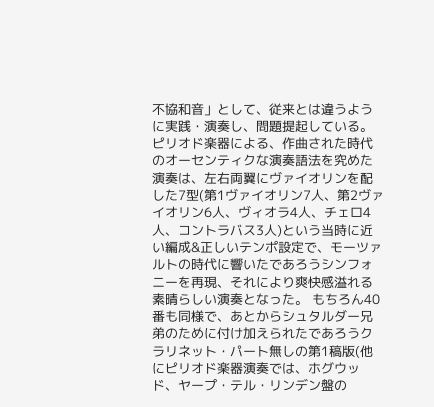不協和音」として、従来とは違うように実践・演奏し、問題提起している。ピリオド楽器による、作曲された時代のオーセンティクな演奏語法を究めた演奏は、左右両翼にヴァイオリンを配した7型(第1ヴァイオリン7人、第2ヴァイオリン6人、ヴィオラ4人、チェロ4人、コントラバス3人)という当時に近い編成&正しいテンポ設定で、モーツァルトの時代に響いたであろうシンフォニーを再現、それにより爽快感溢れる素晴らしい演奏となった。 もちろん40番も同様で、あとからシュタルダー兄弟のために付け加えられたであろうクラリネット・パート無しの第1稿版(他にピリオド楽器演奏では、ホグウッド、ヤープ・テル・リンデン盤の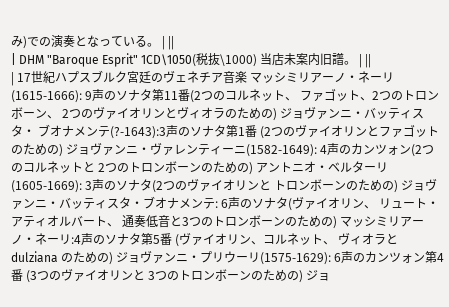み)での演奏となっている。 | ||
| DHM "Baroque Esprit" 1CD\1050(税抜\1000) 当店未案内旧譜。 | ||
| 17世紀ハプスブルク宮廷のヴェネチア音楽 マッシミリアーノ・ネーリ(1615-1666): 9声のソナタ第11番(2つのコルネット、 ファゴット、2つのトロンボーン、 2つのヴァイオリンとヴィオラのための) ジョヴァンニ・バッティスタ・ ブオナメンテ(?-1643):3声のソナタ第1番 (2つのヴァイオリンとファゴットのための) ジョヴァンニ・ヴァレンティーニ(1582-1649): 4声のカンツォン(2つのコルネットと 2つのトロンボーンのための) アントニオ・ベルターリ(1605-1669): 3声のソナタ(2つのヴァイオリンと トロンボーンのための) ジョヴァンニ・バッティスタ・ブオナメンテ: 6声のソナタ(ヴァイオリン、 リュート・アティオルバート、 通奏低音と3つのトロンボーンのための) マッシミリアーノ・ネーリ:4声のソナタ第5番 (ヴァイオリン、コルネット、 ヴィオラと dulziana のための) ジョヴァンニ・プリウーリ(1575-1629): 6声のカンツォン第4番 (3つのヴァイオリンと 3つのトロンボーンのための) ジョ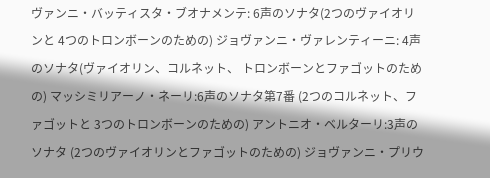ヴァンニ・バッティスタ・ブオナメンテ: 6声のソナタ(2つのヴァイオリンと 4つのトロンボーンのための) ジョヴァンニ・ヴァレンティーニ: 4声のソナタ(ヴァイオリン、コルネット、 トロンボーンとファゴットのための) マッシミリアーノ・ネーリ:6声のソナタ第7番 (2つのコルネット、ファゴットと 3つのトロンボーンのための) アントニオ・ベルターリ:3声のソナタ (2つのヴァイオリンとファゴットのための) ジョヴァンニ・プリウ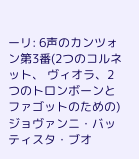ーリ: 6声のカンツォン第3番(2つのコルネット、 ヴィオラ、2つのトロンボーンと ファゴットのための) ジョヴァンニ・バッティスタ・ブオ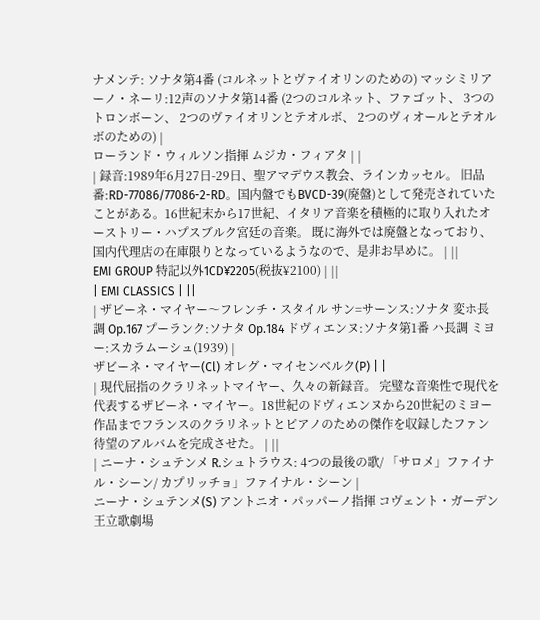ナメンテ: ソナタ第4番 (コルネットとヴァイオリンのための) マッシミリアーノ・ネーリ:12声のソナタ第14番 (2つのコルネット、ファゴット、 3つのトロンボーン、 2つのヴァイオリンとテオルボ、 2つのヴィオールとテオルボのための) |
ローランド・ウィルソン指揮 ムジカ・フィアタ | |
| 録音:1989年6月27日-29日、聖アマデウス教会、ラインカッセル。 旧品番:RD-77086/77086-2-RD。国内盤でもBVCD-39(廃盤)として発売されていたことがある。16世紀末から17世紀、イタリア音楽を積極的に取り入れたオーストリー・ハプスブルク宮廷の音楽。 既に海外では廃盤となっており、国内代理店の在庫限りとなっているようなので、是非お早めに。 | ||
EMI GROUP 特記以外1CD¥2205(税抜¥2100) | ||
| EMI CLASSICS | ||
| ザビーネ・マイヤー〜フレンチ・スタイル サン=サーンス:ソナタ 変ホ長調 Op.167 プーランク:ソナタ Op.184 ドヴィエンヌ:ソナタ第1番 ハ長調 ミヨー:スカラムーシュ(1939) |
ザビーネ・マイヤー(Cl) オレグ・マイセンベルク(P) | |
| 現代屈指のクラリネットマイヤー、久々の新録音。 完璧な音楽性で現代を代表するザビーネ・マイヤー。18世紀のドヴィエンヌから20世紀のミヨー作品までフランスのクラリネットとピアノのための傑作を収録したファン待望のアルバムを完成させた。 | ||
| ニーナ・シュテンメ R.シュトラウス: 4つの最後の歌/ 「サロメ」ファイナル・シーン/ カプリッチョ」ファイナル・シーン |
ニーナ・シュテンメ(S) アントニオ・パッパーノ指揮 コヴェント・ガーデン 王立歌劇場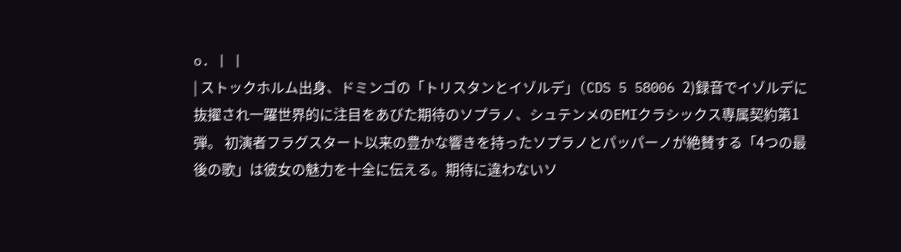o. | |
| ストックホルム出身、ドミンゴの「トリスタンとイゾルデ」(CDS 5 58006 2)録音でイゾルデに抜擢され一躍世界的に注目をあびた期待のソプラノ、シュテンメのEMIクラシックス専属契約第1弾。 初演者フラグスタート以来の豊かな響きを持ったソプラノとパッパーノが絶賛する「4つの最後の歌」は彼女の魅力を十全に伝える。期待に違わないソ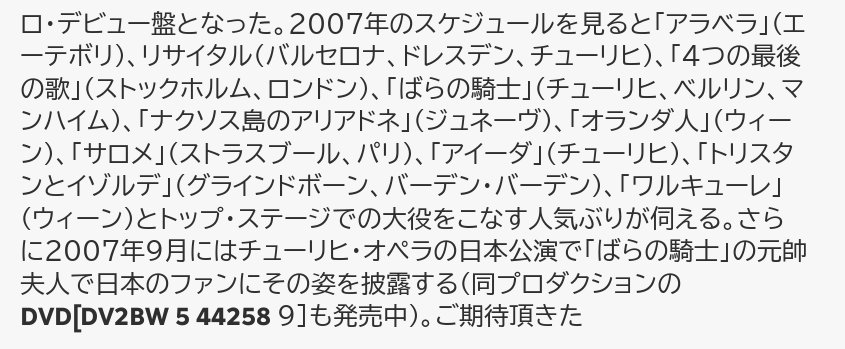ロ・デビュー盤となった。2007年のスケジュールを見ると「アラベラ」(エーテボリ)、リサイタル(バルセロナ、ドレスデン、チューリヒ)、「4つの最後の歌」(ストックホルム、ロンドン)、「ばらの騎士」(チューリヒ、ベルリン、マンハイム)、「ナクソス島のアリアドネ」(ジュネーヴ)、「オランダ人」(ウィーン)、「サロメ」(ストラスブール、パリ)、「アイーダ」(チューリヒ)、「トリスタンとイゾルデ」(グラインドボーン、バーデン・バーデン)、「ワルキューレ」(ウィーン)とトップ・ステージでの大役をこなす人気ぶりが伺える。さらに2007年9月にはチューリヒ・オペラの日本公演で「ばらの騎士」の元帥夫人で日本のファンにその姿を披露する(同プロダクションのDVD[DV2BW 5 44258 9]も発売中)。ご期待頂きた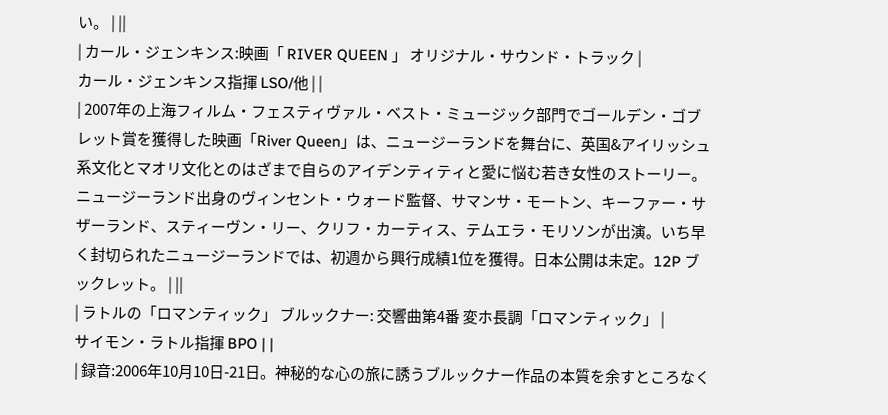い。 | ||
| カール・ジェンキンス:映画「 RIVER QUEEN 」 オリジナル・サウンド・トラック |
カール・ジェンキンス指揮 LSO/他 | |
| 2007年の上海フィルム・フェスティヴァル・ベスト・ミュージック部門でゴールデン・ゴブレット賞を獲得した映画「River Queen」は、ニュージーランドを舞台に、英国&アイリッシュ系文化とマオリ文化とのはざまで自らのアイデンティティと愛に悩む若き女性のストーリー。ニュージーランド出身のヴィンセント・ウォード監督、サマンサ・モートン、キーファー・サザーランド、スティーヴン・リー、クリフ・カーティス、テムエラ・モリソンが出演。いち早く封切られたニュージーランドでは、初週から興行成績1位を獲得。日本公開は未定。12P ブックレット。 | ||
| ラトルの「ロマンティック」 ブルックナー: 交響曲第4番 変ホ長調「ロマンティック」 |
サイモン・ラトル指揮 BPO | |
| 録音:2006年10月10日-21日。神秘的な心の旅に誘うブルックナー作品の本質を余すところなく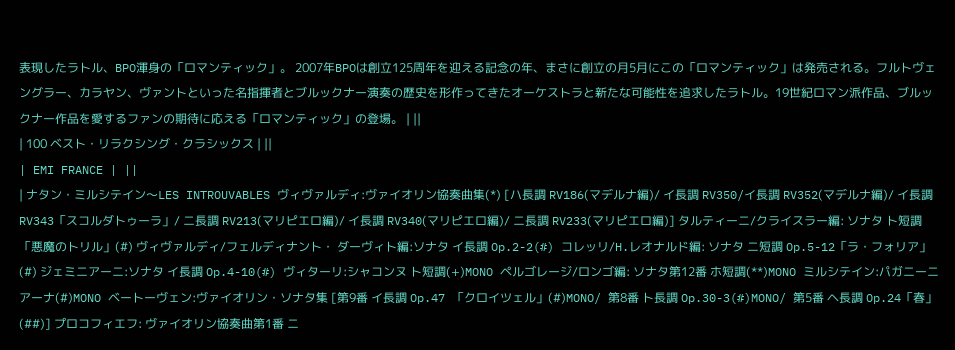表現したラトル、BPO渾身の「ロマンティック」。 2007年BPOは創立125周年を迎える記念の年、まさに創立の月5月にこの「ロマンティック」は発売される。フルトヴェングラー、カラヤン、ヴァントといった名指揮者とブルックナー演奏の歴史を形作ってきたオーケストラと新たな可能性を追求したラトル。19世紀ロマン派作品、ブルックナー作品を愛するファンの期待に応える「ロマンティック」の登場。 | ||
| 100 ベスト・リラクシング・クラシックス | ||
| EMI FRANCE | ||
| ナタン・ミルシテイン〜LES INTROUVABLES ヴィヴァルディ:ヴァイオリン協奏曲集(*) [ハ長調 RV186(マデルナ編)/ イ長調 RV350/イ長調 RV352(マデルナ編)/ イ長調 RV343「スコルダトゥーラ」/ ニ長調 RV213(マリピエロ編)/ イ長調 RV340(マリピエロ編)/ ニ長調 RV233(マリピエロ編)] タルティーニ/クライスラー編: ソナタ ト短調「悪魔のトリル」(#) ヴィヴァルディ/フェルディナント・ ダーヴィト編:ソナタ イ長調 Op.2-2(#) コレッリ/H.レオナルド編: ソナタ ニ短調 Op.5-12「ラ・フォリア」(#) ジェミニアーニ:ソナタ イ長調 Op.4-10(#) ヴィターリ:シャコンヌ ト短調(+)MONO ペルゴレージ/ロンゴ編: ソナタ第12番 ホ短調(**)MONO ミルシテイン:パガニーニアーナ(#)MONO ベートーヴェン:ヴァイオリン・ソナタ集 [第9番 イ長調 Op.47 「クロイツェル」(#)MONO/ 第8番 ト長調 Op.30-3(#)MONO/ 第5番 ヘ長調 Op.24「春」(##)] プロコフィエフ: ヴァイオリン協奏曲第1番 ニ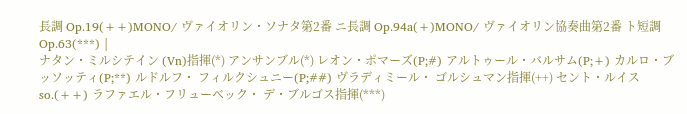長調 Op.19(++)MONO/ ヴァイオリン・ソナタ第2番 ニ長調 Op.94a(+)MONO/ ヴァイオリン協奏曲第2番 ト短調 Op.63(***) |
ナタン・ミルシテイン (Vn)指揮(*) アンサンブル(*) レオン・ポマーズ(P;#) アルトゥール・バルサム(P;+) カルロ・ブッソッティ(P;**) ルドルフ・ フィルクシュニー(P;##) ヴラディミール・ ゴルシュマン指揮(++) セント・ルイスso.(++) ラファエル・フリューベック・ デ・ブルゴス指揮(***)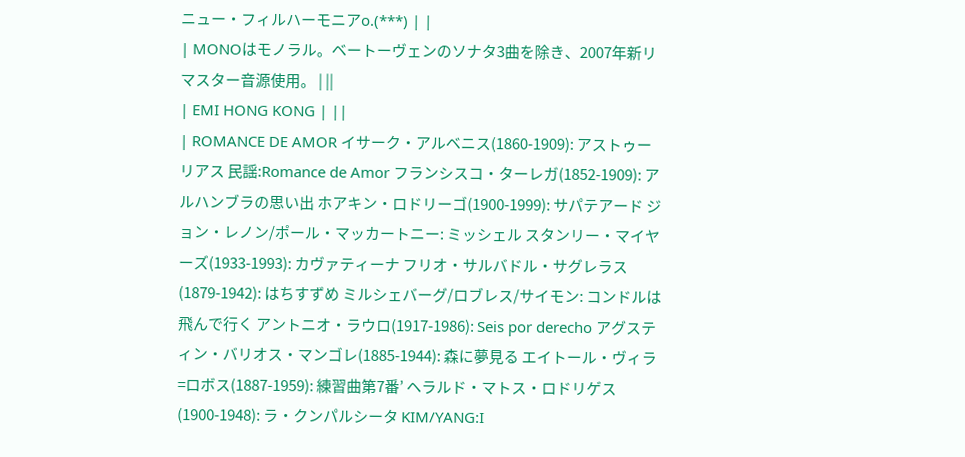ニュー・フィルハーモニアo.(***) | |
| MONOはモノラル。ベートーヴェンのソナタ3曲を除き、2007年新リマスター音源使用。 | ||
| EMI HONG KONG | ||
| ROMANCE DE AMOR イサーク・アルベニス(1860-1909): アストゥーリアス 民謡:Romance de Amor フランシスコ・ターレガ(1852-1909): アルハンブラの思い出 ホアキン・ロドリーゴ(1900-1999): サパテアード ジョン・レノン/ポール・マッカートニー: ミッシェル スタンリー・マイヤーズ(1933-1993): カヴァティーナ フリオ・サルバドル・サグレラス(1879-1942): はちすずめ ミルシェバーグ/ロブレス/サイモン: コンドルは飛んで行く アントニオ・ラウロ(1917-1986): Seis por derecho アグスティン・バリオス・マンゴレ(1885-1944): 森に夢見る エイトール・ヴィラ=ロボス(1887-1959): 練習曲第7番’ ヘラルド・マトス・ロドリゲス(1900-1948): ラ・クンパルシータ KIM/YANG:I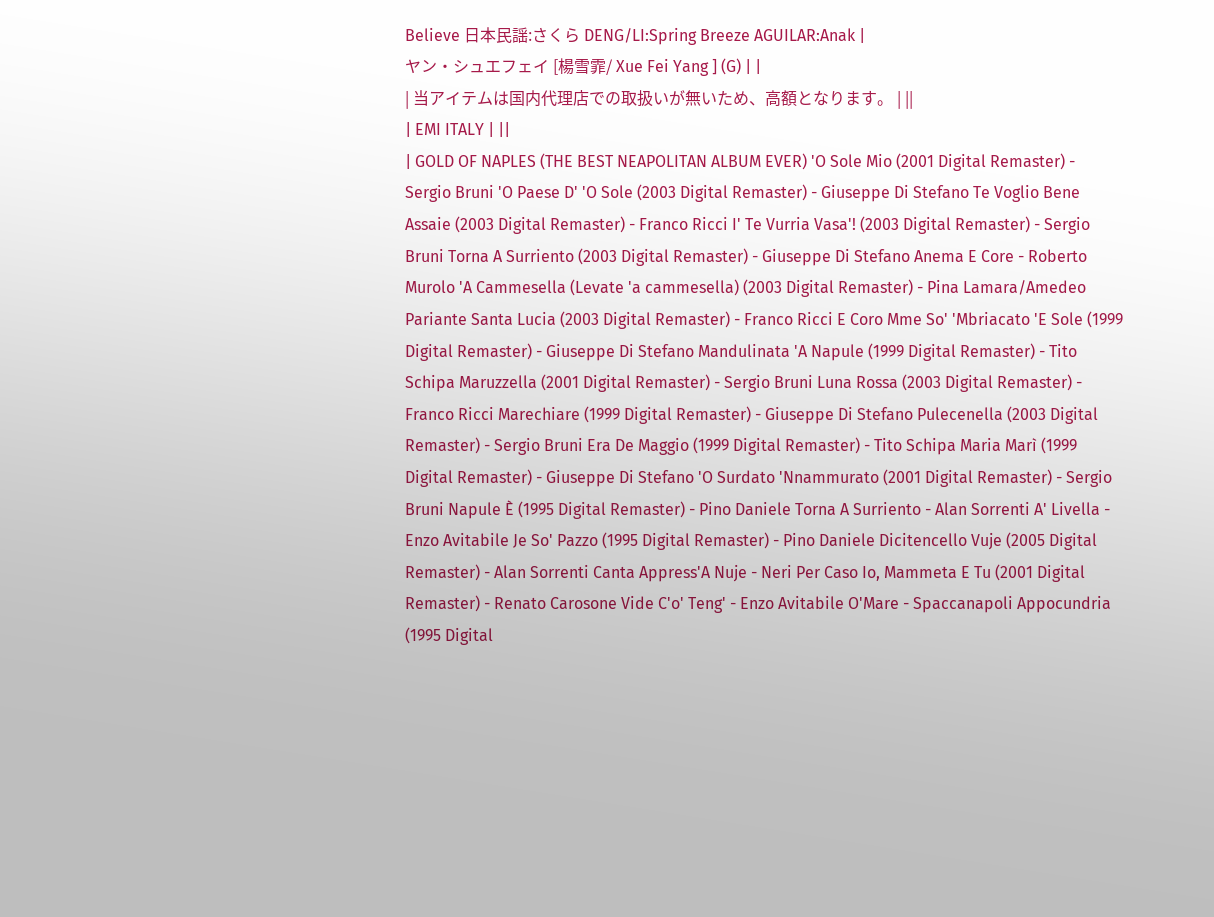Believe 日本民謡:さくら DENG/LI:Spring Breeze AGUILAR:Anak |
ヤン・シュエフェイ [楊雪霏/ Xue Fei Yang ] (G) | |
| 当アイテムは国内代理店での取扱いが無いため、高額となります。 | ||
| EMI ITALY | ||
| GOLD OF NAPLES (THE BEST NEAPOLITAN ALBUM EVER) 'O Sole Mio (2001 Digital Remaster) - Sergio Bruni 'O Paese D' 'O Sole (2003 Digital Remaster) - Giuseppe Di Stefano Te Voglio Bene Assaie (2003 Digital Remaster) - Franco Ricci I' Te Vurria Vasa'! (2003 Digital Remaster) - Sergio Bruni Torna A Surriento (2003 Digital Remaster) - Giuseppe Di Stefano Anema E Core - Roberto Murolo 'A Cammesella (Levate 'a cammesella) (2003 Digital Remaster) - Pina Lamara/Amedeo Pariante Santa Lucia (2003 Digital Remaster) - Franco Ricci E Coro Mme So' 'Mbriacato 'E Sole (1999 Digital Remaster) - Giuseppe Di Stefano Mandulinata 'A Napule (1999 Digital Remaster) - Tito Schipa Maruzzella (2001 Digital Remaster) - Sergio Bruni Luna Rossa (2003 Digital Remaster) - Franco Ricci Marechiare (1999 Digital Remaster) - Giuseppe Di Stefano Pulecenella (2003 Digital Remaster) - Sergio Bruni Era De Maggio (1999 Digital Remaster) - Tito Schipa Maria Marì (1999 Digital Remaster) - Giuseppe Di Stefano 'O Surdato 'Nnammurato (2001 Digital Remaster) - Sergio Bruni Napule È (1995 Digital Remaster) - Pino Daniele Torna A Surriento - Alan Sorrenti A' Livella - Enzo Avitabile Je So' Pazzo (1995 Digital Remaster) - Pino Daniele Dicitencello Vuje (2005 Digital Remaster) - Alan Sorrenti Canta Appress'A Nuje - Neri Per Caso Io, Mammeta E Tu (2001 Digital Remaster) - Renato Carosone Vide C'o' Teng' - Enzo Avitabile O'Mare - Spaccanapoli Appocundria (1995 Digital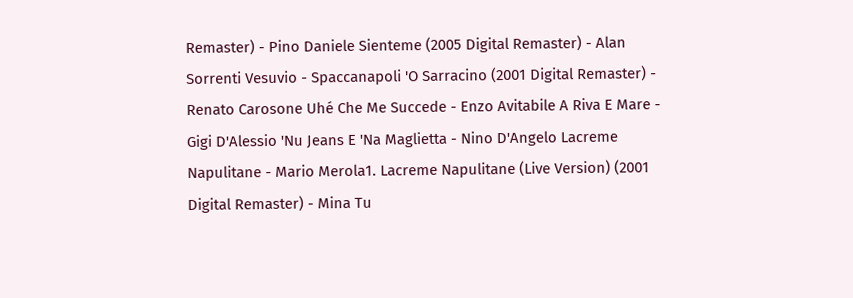Remaster) - Pino Daniele Sienteme (2005 Digital Remaster) - Alan Sorrenti Vesuvio - Spaccanapoli 'O Sarracino (2001 Digital Remaster) - Renato Carosone Uhé Che Me Succede - Enzo Avitabile A Riva E Mare - Gigi D'Alessio 'Nu Jeans E 'Na Maglietta - Nino D'Angelo Lacreme Napulitane - Mario Merola1. Lacreme Napulitane (Live Version) (2001 Digital Remaster) - Mina Tu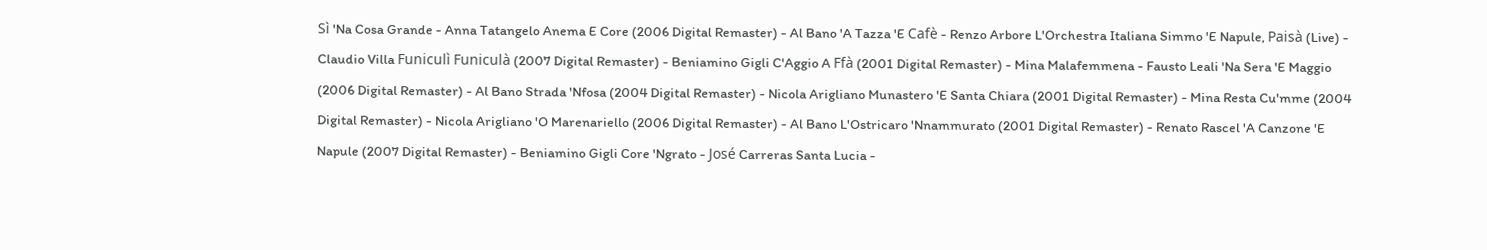Sì 'Na Cosa Grande - Anna Tatangelo Anema E Core (2006 Digital Remaster) - Al Bano 'A Tazza 'E Cafè - Renzo Arbore L'Orchestra Italiana Simmo 'E Napule, Paisà (Live) - Claudio Villa Funiculì Funiculà (2007 Digital Remaster) - Beniamino Gigli C'Aggio A Ffà (2001 Digital Remaster) - Mina Malafemmena - Fausto Leali 'Na Sera 'E Maggio (2006 Digital Remaster) - Al Bano Strada 'Nfosa (2004 Digital Remaster) - Nicola Arigliano Munastero 'E Santa Chiara (2001 Digital Remaster) - Mina Resta Cu'mme (2004 Digital Remaster) - Nicola Arigliano 'O Marenariello (2006 Digital Remaster) - Al Bano L'Ostricaro 'Nnammurato (2001 Digital Remaster) - Renato Rascel 'A Canzone 'E Napule (2007 Digital Remaster) - Beniamino Gigli Core 'Ngrato - José Carreras Santa Lucia -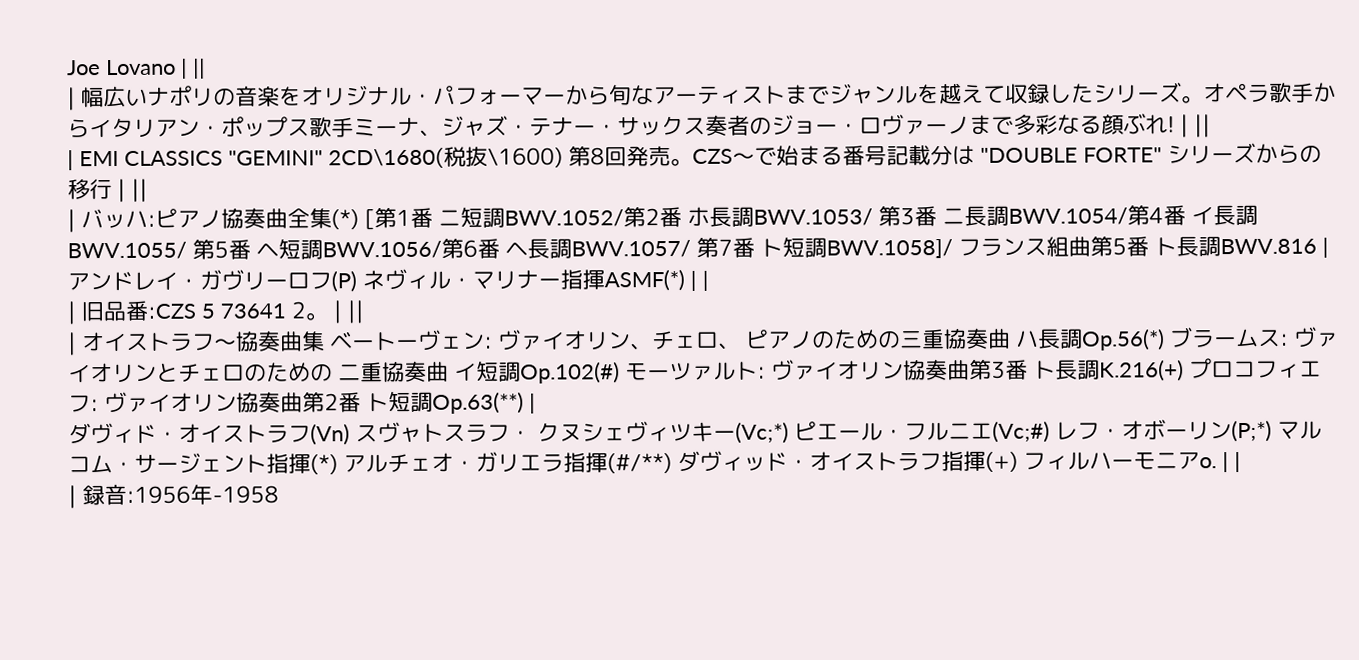Joe Lovano | ||
| 幅広いナポリの音楽をオリジナル・パフォーマーから旬なアーティストまでジャンルを越えて収録したシリーズ。オペラ歌手からイタリアン・ポップス歌手ミーナ、ジャズ・テナー・サックス奏者のジョー・ロヴァーノまで多彩なる顔ぶれ! | ||
| EMI CLASSICS "GEMINI" 2CD\1680(税抜\1600) 第8回発売。CZS〜で始まる番号記載分は "DOUBLE FORTE" シリーズからの移行 | ||
| バッハ:ピアノ協奏曲全集(*) [第1番 ニ短調BWV.1052/第2番 ホ長調BWV.1053/ 第3番 ニ長調BWV.1054/第4番 イ長調BWV.1055/ 第5番 ヘ短調BWV.1056/第6番 ヘ長調BWV.1057/ 第7番 ト短調BWV.1058]/ フランス組曲第5番 ト長調BWV.816 |
アンドレイ・ガヴリーロフ(P) ネヴィル・マリナー指揮ASMF(*) | |
| 旧品番:CZS 5 73641 2。 | ||
| オイストラフ〜協奏曲集 ベートーヴェン: ヴァイオリン、チェロ、 ピアノのための三重協奏曲 ハ長調Op.56(*) ブラームス: ヴァイオリンとチェロのための 二重協奏曲 イ短調Op.102(#) モーツァルト: ヴァイオリン協奏曲第3番 ト長調K.216(+) プロコフィエフ: ヴァイオリン協奏曲第2番 ト短調Op.63(**) |
ダヴィド・オイストラフ(Vn) スヴャトスラフ・ クヌシェヴィツキー(Vc;*) ピエール・フルニエ(Vc;#) レフ・オボーリン(P;*) マルコム・サージェント指揮(*) アルチェオ・ガリエラ指揮(#/**) ダヴィッド・オイストラフ指揮(+) フィルハーモニアo. | |
| 録音:1956年-1958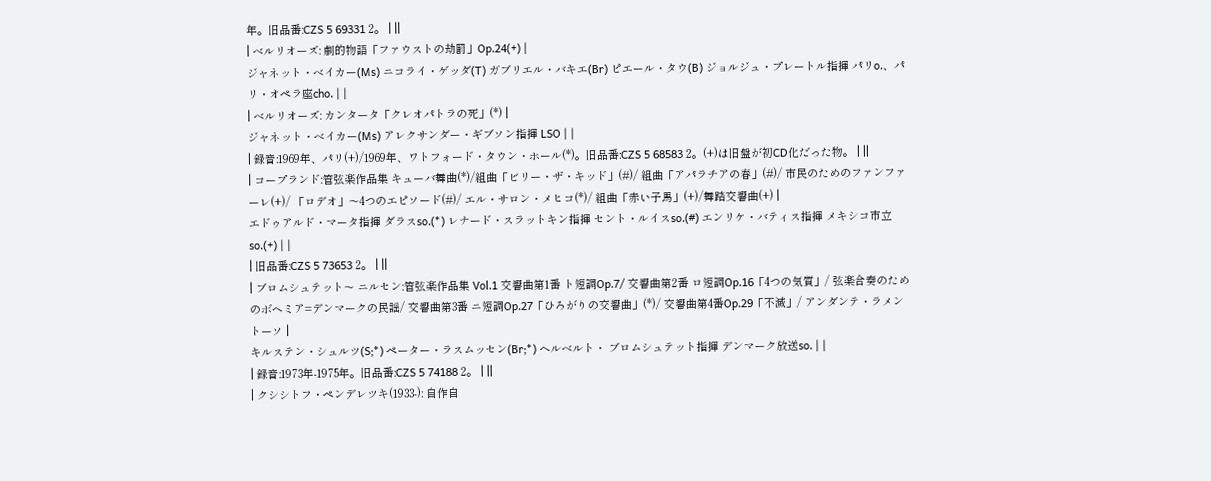年。旧品番:CZS 5 69331 2。 | ||
| ベルリオーズ: 劇的物語「ファウストの劫罰」Op.24(+) |
ジャネット・ベイカー(Ms) ニコライ・ゲッダ(T) ガブリエル・バキエ(Br) ピエール・タウ(B) ジョルジュ・プレートル指揮 パリo.、パリ・オペラ座cho. | |
| ベルリオーズ: カンタータ「クレオパトラの死」(*) |
ジャネット・ベイカー(Ms) アレクサンダー・ギブソン指揮 LSO | |
| 録音:1969年、パリ(+)/1969年、ワトフォード・タウン・ホール(*)。旧品番:CZS 5 68583 2。(+)は旧盤が初CD化だった物。 | ||
| コープランド:管弦楽作品集 キューバ舞曲(*)/組曲「ビリー・ザ・キッド」(#)/ 組曲「アパラチアの春」(#)/ 市民のためのファンファーレ(+)/ 「ロデオ」〜4つのエピソード(#)/ エル・サロン・メヒコ(*)/ 組曲「赤い子馬」(+)/舞踏交響曲(+) |
エドゥアルド・マータ指揮 ダラスso.(*) レナード・スラットキン指揮 セント・ルイスso.(#) エンリケ・バティス指揮 メキシコ市立so.(+) | |
| 旧品番:CZS 5 73653 2。 | ||
| ブロムシュテット〜 ニルセン:管弦楽作品集 Vol.1 交響曲第1番 ト短調Op.7/ 交響曲第2番 ロ短調Op.16「4つの気質」/ 弦楽合奏のためのボヘミア=デンマークの民謡/ 交響曲第3番 ニ短調Op.27「ひろがりの交響曲」(*)/ 交響曲第4番Op.29「不滅」/ アンダンテ・ラメントーソ |
キルステン・シュルツ(S;*) ペーター・ラスムッセン(Br;*) ヘルベルト・ ブロムシュテット指揮 デンマーク放送so. | |
| 録音:1973年-1975年。旧品番:CZS 5 74188 2。 | ||
| クシシトフ・ペンデレツキ(1933-): 自作自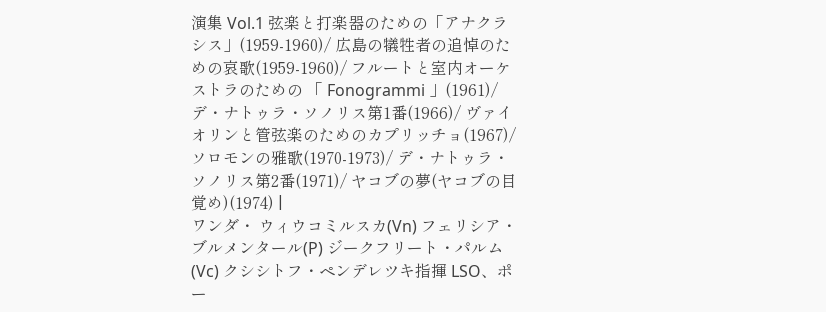演集 Vol.1 弦楽と打楽器のための「アナクラシス」(1959-1960)/ 広島の犠牲者の追悼のための哀歌(1959-1960)/ フルートと室内オーケストラのための 「 Fonogrammi 」(1961)/ デ・ナトゥラ・ソノリス第1番(1966)/ ヴァイオリンと管弦楽のためのカプリッチョ(1967)/ ソロモンの雅歌(1970-1973)/ デ・ナトゥラ・ソノリス第2番(1971)/ ヤコブの夢(ヤコブの目覚め)(1974) |
ワンダ・ ウィウコミルスカ(Vn) フェリシア・ブルメンタール(P) ジークフリート・パルム(Vc) クシシトフ・ペンデレツキ指揮 LSO、ポー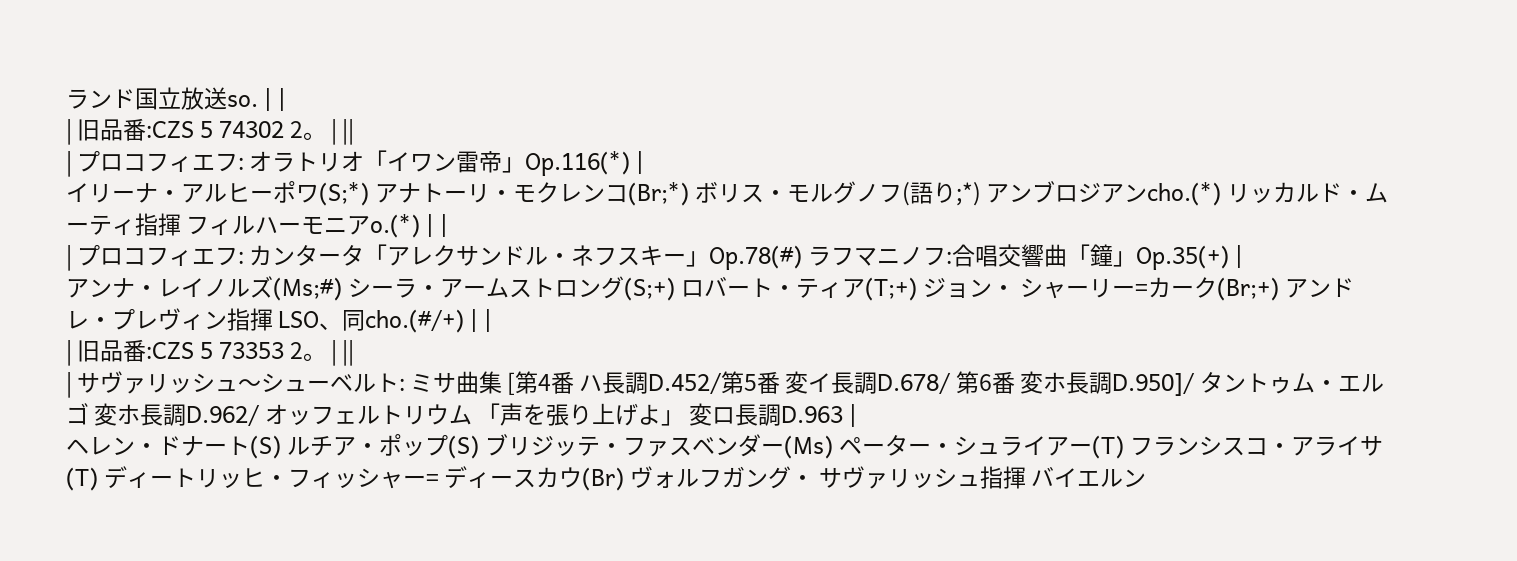ランド国立放送so. | |
| 旧品番:CZS 5 74302 2。 | ||
| プロコフィエフ: オラトリオ「イワン雷帝」Op.116(*) |
イリーナ・アルヒーポワ(S;*) アナトーリ・モクレンコ(Br;*) ボリス・モルグノフ(語り;*) アンブロジアンcho.(*) リッカルド・ムーティ指揮 フィルハーモニアo.(*) | |
| プロコフィエフ: カンタータ「アレクサンドル・ネフスキー」Op.78(#) ラフマニノフ:合唱交響曲「鐘」Op.35(+) |
アンナ・レイノルズ(Ms;#) シーラ・アームストロング(S;+) ロバート・ティア(T;+) ジョン・ シャーリー=カーク(Br;+) アンドレ・プレヴィン指揮 LSO、同cho.(#/+) | |
| 旧品番:CZS 5 73353 2。 | ||
| サヴァリッシュ〜シューベルト: ミサ曲集 [第4番 ハ長調D.452/第5番 変イ長調D.678/ 第6番 変ホ長調D.950]/ タントゥム・エルゴ 変ホ長調D.962/ オッフェルトリウム 「声を張り上げよ」 変ロ長調D.963 |
ヘレン・ドナート(S) ルチア・ポップ(S) ブリジッテ・ファスベンダー(Ms) ペーター・シュライアー(T) フランシスコ・アライサ(T) ディートリッヒ・フィッシャー= ディースカウ(Br) ヴォルフガング・ サヴァリッシュ指揮 バイエルン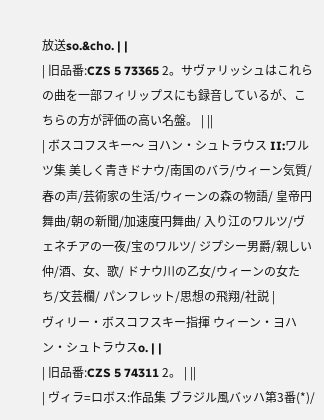放送so.&cho. | |
| 旧品番:CZS 5 73365 2。サヴァリッシュはこれらの曲を一部フィリップスにも録音しているが、こちらの方が評価の高い名盤。 | ||
| ボスコフスキー〜 ヨハン・シュトラウス II:ワルツ集 美しく青きドナウ/南国のバラ/ウィーン気質/ 春の声/芸術家の生活/ウィーンの森の物語/ 皇帝円舞曲/朝の新聞/加速度円舞曲/ 入り江のワルツ/ヴェネチアの一夜/宝のワルツ/ ジプシー男爵/親しい仲/酒、女、歌/ ドナウ川の乙女/ウィーンの女たち/文芸欄/ パンフレット/思想の飛翔/社説 |
ヴィリー・ボスコフスキー指揮 ウィーン・ヨハン・シュトラウスo. | |
| 旧品番:CZS 5 74311 2。 | ||
| ヴィラ=ロボス:作品集 ブラジル風バッハ第3番(*)/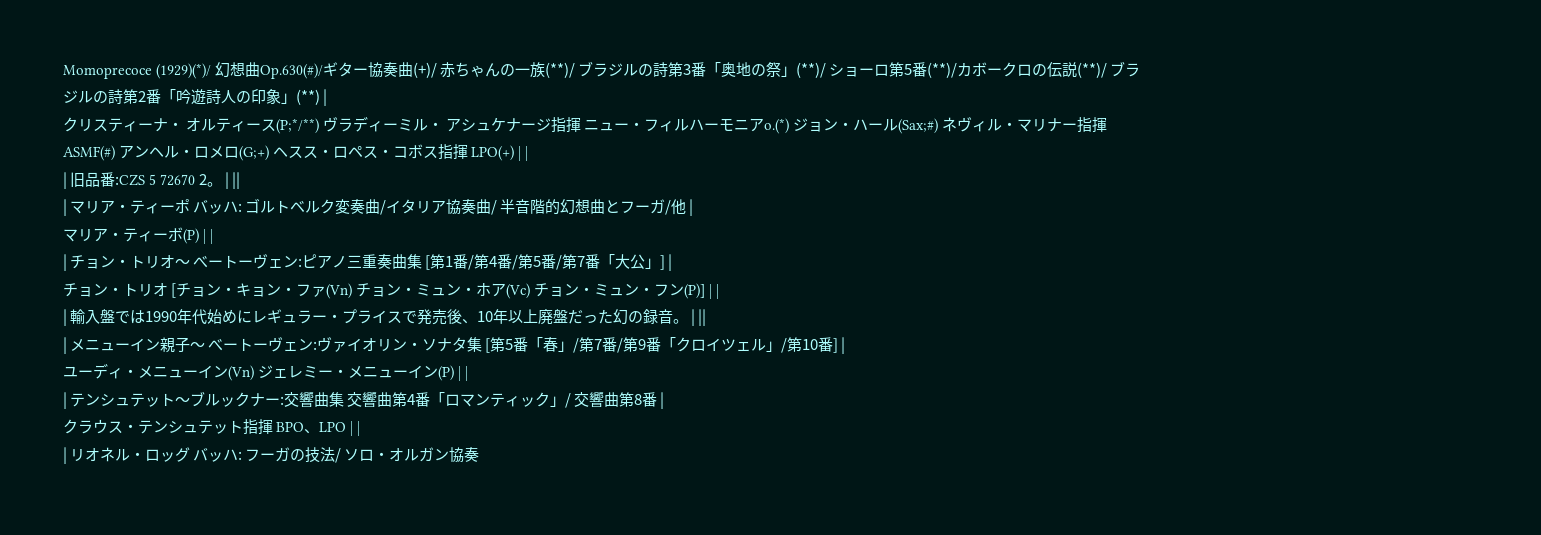Momoprecoce (1929)(*)/ 幻想曲Op.630(#)/ギター協奏曲(+)/ 赤ちゃんの一族(**)/ ブラジルの詩第3番「奥地の祭」(**)/ ショーロ第5番(**)/カボークロの伝説(**)/ ブラジルの詩第2番「吟遊詩人の印象」(**) |
クリスティーナ・ オルティース(P;*/**) ヴラディーミル・ アシュケナージ指揮 ニュー・フィルハーモニアo.(*) ジョン・ハール(Sax;#) ネヴィル・マリナー指揮 ASMF(#) アンヘル・ロメロ(G;+) ヘスス・ロペス・コボス指揮 LPO(+) | |
| 旧品番:CZS 5 72670 2。 | ||
| マリア・ティーポ バッハ: ゴルトベルク変奏曲/イタリア協奏曲/ 半音階的幻想曲とフーガ/他 |
マリア・ティーボ(P) | |
| チョン・トリオ〜 べートーヴェン:ピアノ三重奏曲集 [第1番/第4番/第5番/第7番「大公」] |
チョン・トリオ [チョン・キョン・ファ(Vn) チョン・ミュン・ホア(Vc) チョン・ミュン・フン(P)] | |
| 輸入盤では1990年代始めにレギュラー・プライスで発売後、10年以上廃盤だった幻の録音。 | ||
| メニューイン親子〜 べートーヴェン:ヴァイオリン・ソナタ集 [第5番「春」/第7番/第9番「クロイツェル」/第10番] |
ユーディ・メニューイン(Vn) ジェレミー・メニューイン(P) | |
| テンシュテット〜ブルックナー:交響曲集 交響曲第4番「ロマンティック」/ 交響曲第8番 |
クラウス・テンシュテット指揮 BPO、LPO | |
| リオネル・ロッグ バッハ: フーガの技法/ ソロ・オルガン協奏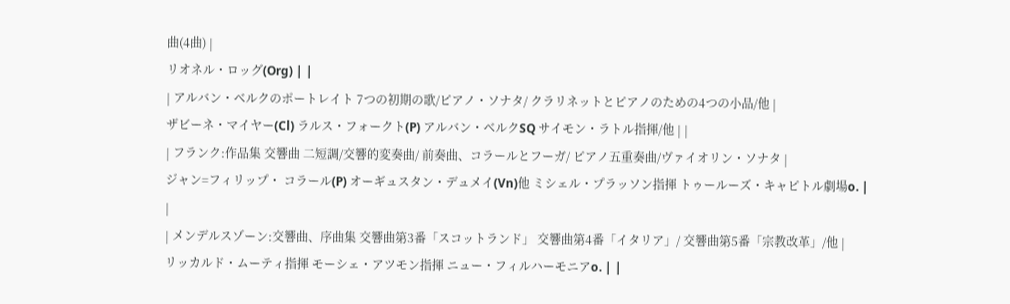曲(4曲) |
リオネル・ロッグ(Org) | |
| アルバン・ベルクのポートレイト 7つの初期の歌/ピアノ・ソナタ/ クラリネットとピアノのための4つの小品/他 |
ザビーネ・マイヤー(Cl) ラルス・フォークト(P) アルバン・ベルクSQ サイモン・ラトル指揮/他 | |
| フランク:作品集 交響曲 二短調/交響的変奏曲/ 前奏曲、コラールとフーガ/ ピアノ五重奏曲/ヴァイオリン・ソナタ |
ジャン=フィリップ・ コラール(P) オーギュスタン・デュメイ(Vn)他 ミシェル・プラッソン指揮 トゥールーズ・キャピトル劇場o. | |
| メンデルスゾーン:交響曲、序曲集 交響曲第3番「スコットランド」 交響曲第4番「イタリア」/ 交響曲第5番「宗教改革」/他 |
リッカルド・ムーティ指揮 モーシェ・アツモン指揮 ニュー・フィルハーモニアo. | |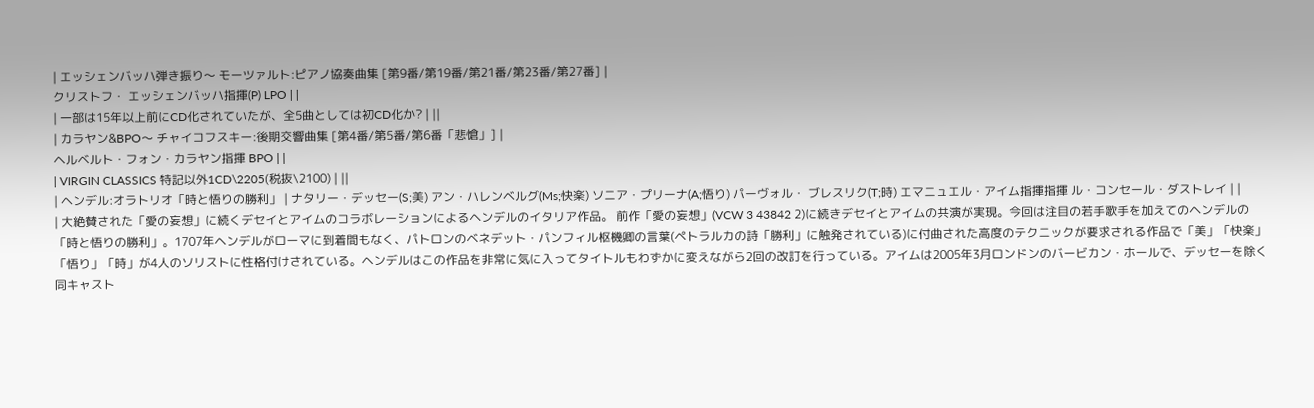| エッシェンバッハ弾き振り〜 モーツァルト:ピアノ協奏曲集 [第9番/第19番/第21番/第23番/第27番] |
クリストフ・ エッシェンバッハ指揮(P) LPO | |
| 一部は15年以上前にCD化されていたが、全5曲としては初CD化か? | ||
| カラヤン&BPO〜 チャイコフスキー:後期交響曲集 [第4番/第5番/第6番「悲愴」] |
ヘルベルト・フォン・カラヤン指揮 BPO | |
| VIRGIN CLASSICS 特記以外1CD\2205(税抜\2100) | ||
| ヘンデル:オラトリオ「時と悟りの勝利」 | ナタリー・デッセー(S;美) アン・ハレンベルグ(Ms;快楽) ソニア・プリーナ(A;悟り) パーヴォル・ ブレスリク(T;時) エマニュエル・アイム指揮指揮 ル・コンセール・ダストレイ | |
| 大絶賛された「愛の妄想」に続くデセイとアイムのコラボレーションによるヘンデルのイタリア作品。 前作「愛の妄想」(VCW 3 43842 2)に続きデセイとアイムの共演が実現。今回は注目の若手歌手を加えてのヘンデルの「時と悟りの勝利」。1707年ヘンデルがローマに到着間もなく、パトロンのベネデット・パンフィル枢機卿の言葉(ペトラルカの詩「勝利」に触発されている)に付曲された高度のテクニックが要求される作品で「美」「快楽」「悟り」「時」が4人のソリストに性格付けされている。ヘンデルはこの作品を非常に気に入ってタイトルもわずかに変えながら2回の改訂を行っている。アイムは2005年3月ロンドンのバービカン・ホールで、デッセーを除く同キャスト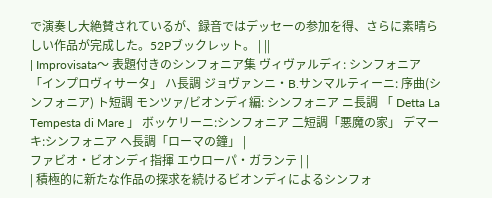で演奏し大絶賛されているが、録音ではデッセーの参加を得、さらに素晴らしい作品が完成した。52Pブックレット。 | ||
| Improvisata〜 表題付きのシンフォニア集 ヴィヴァルディ: シンフォニア「インプロヴィサータ」 ハ長調 ジョヴァンニ・B.サンマルティーニ: 序曲(シンフォニア) ト短調 モンツァ/ビオンディ編: シンフォニア ニ長調 「 Detta La Tempesta di Mare 」 ボッケリーニ:シンフォニア 二短調「悪魔の家」 デマーキ:シンフォニア ヘ長調「ローマの鐘」 |
ファビオ・ビオンディ指揮 エウローパ・ガランテ | |
| 積極的に新たな作品の探求を続けるビオンディによるシンフォ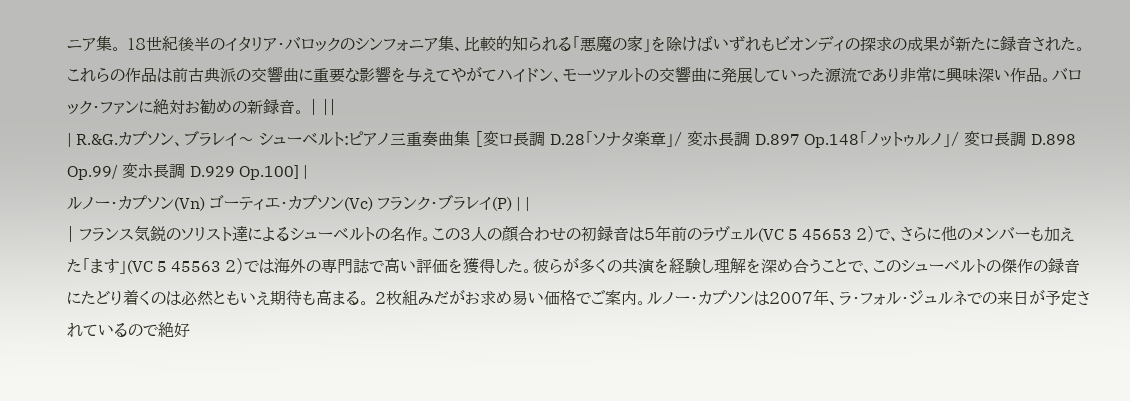ニア集。 18世紀後半のイタリア・バロックのシンフォニア集、比較的知られる「悪魔の家」を除けばいずれもビオンディの探求の成果が新たに録音された。これらの作品は前古典派の交響曲に重要な影響を与えてやがてハイドン、モーツァルトの交響曲に発展していった源流であり非常に興味深い作品。バロック・ファンに絶対お勧めの新録音。 | ||
| R.&G.カプソン、ブラレイ〜 シューベルト:ピアノ三重奏曲集 [変ロ長調 D.28「ソナタ楽章」/ 変ホ長調 D.897 Op.148「ノットゥルノ」/ 変ロ長調 D.898 Op.99/ 変ホ長調 D.929 Op.100] |
ルノー・カプソン(Vn) ゴーティエ・カプソン(Vc) フランク・ブラレイ(P) | |
| フランス気鋭のソリスト達によるシューベルトの名作。この3人の顔合わせの初録音は5年前のラヴェル(VC 5 45653 2)で、さらに他のメンバーも加えた「ます」(VC 5 45563 2)では海外の専門誌で高い評価を獲得した。彼らが多くの共演を経験し理解を深め合うことで、このシューベルトの傑作の録音にたどり着くのは必然ともいえ期待も高まる。 2枚組みだがお求め易い価格でご案内。ルノー・カプソンは2007年、ラ・フォル・ジュルネでの来日が予定されているので絶好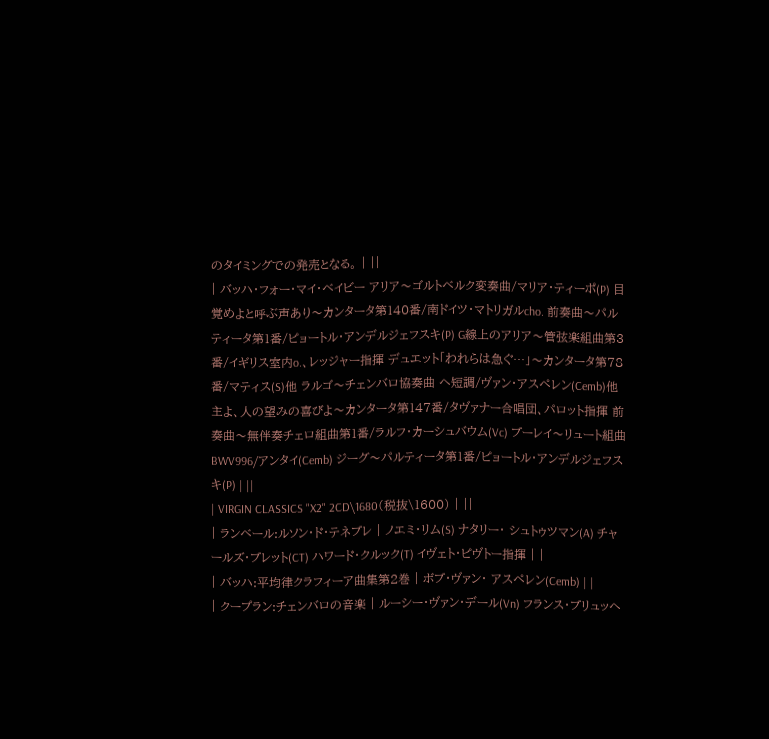のタイミングでの発売となる。 | ||
| バッハ・フォー・マイ・ベイビー アリア〜ゴルトベルク変奏曲/マリア・ティーポ(P) 目覚めよと呼ぶ声あり〜カンタータ第140番/南ドイツ・マトリガルcho. 前奏曲〜パルティータ第1番/ピョートル・アンデルジェフスキ(P) G線上のアリア〜管弦楽組曲第3番/イギリス室内o.、レッジャー指揮 デュエット「われらは急ぐ…」〜カンタータ第78番/マティス(S)他 ラルゴ〜チェンバロ協奏曲 ヘ短調/ヴァン・アスペレン(Cemb)他 主よ、人の望みの喜びよ〜カンタータ第147番/タヴァナー合唱団、パロット指揮 前奏曲〜無伴奏チェロ組曲第1番/ラルフ・カーシュバウム(Vc) ブーレイ〜リュート組曲BWV996/アンタイ(Cemb) ジーグ〜パルティータ第1番/ピョートル・アンデルジェフスキ(P) | ||
| VIRGIN CLASSICS "X2" 2CD\1680(税抜\1600) | ||
| ランベール:ルソン・ド・テネブレ | ノエミ・リム(S) ナタリー・ シュトゥツマン(A) チャールズ・ブレット(CT) ハワード・クルック(T) イヴェト・ピヴトー指揮 | |
| バッハ:平均律クラフィーア曲集第2巻 | ボブ・ヴァン・ アスペレン(Cemb) | |
| クープラン:チェンバロの音楽 | ルーシー・ヴァン・デール(Vn) フランス・ブリュッヘ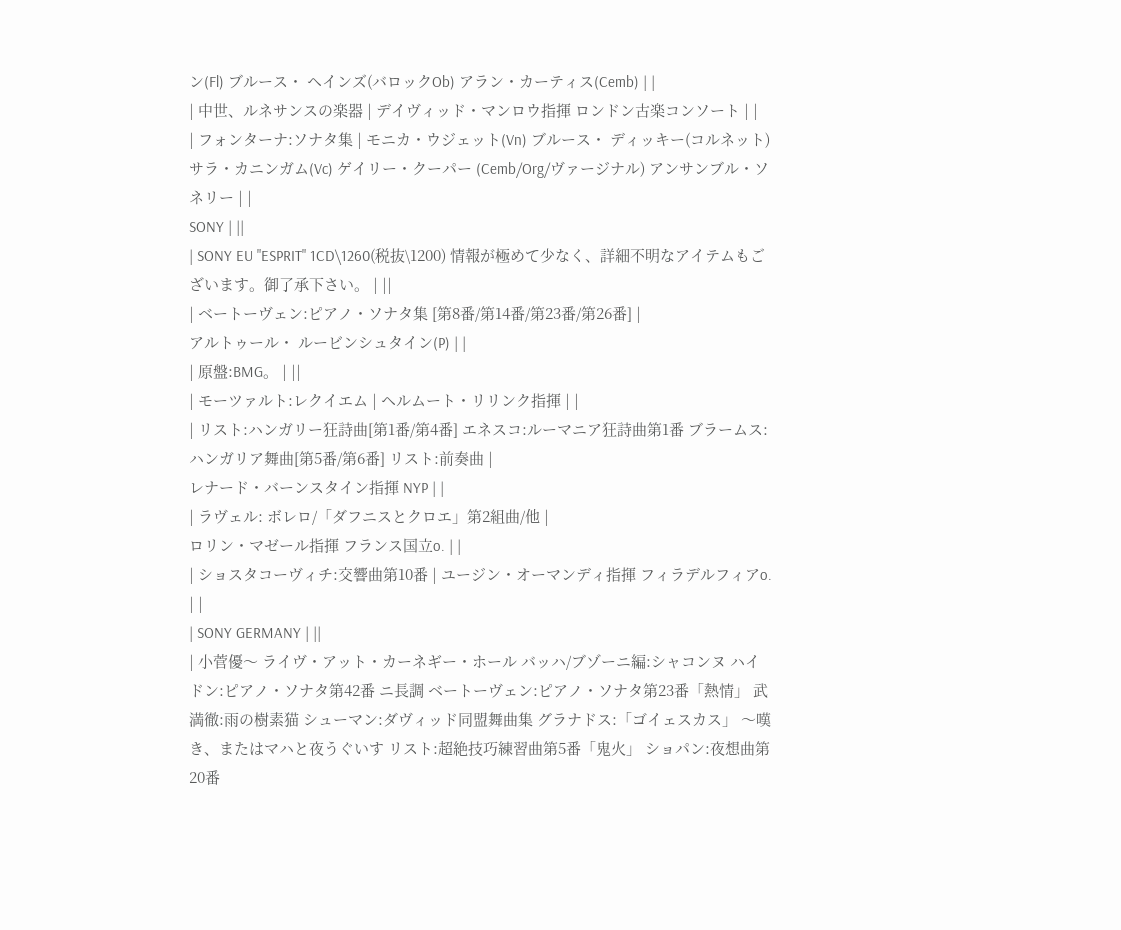ン(Fl) ブルース・ ヘインズ(バロックOb) アラン・カーティス(Cemb) | |
| 中世、ルネサンスの楽器 | デイヴィッド・マンロウ指揮 ロンドン古楽コンソート | |
| フォンターナ:ソナタ集 | モニカ・ウジェット(Vn) ブルース・ ディッキー(コルネット) サラ・カニンガム(Vc) ゲイリー・クーパー (Cemb/Org/ヴァージナル) アンサンブル・ソネリー | |
SONY | ||
| SONY EU "ESPRIT" 1CD\1260(税抜\1200) 情報が極めて少なく、詳細不明なアイテムもございます。御了承下さい。 | ||
| ベートーヴェン:ピアノ・ソナタ集 [第8番/第14番/第23番/第26番] |
アルトゥール・ ルービンシュタイン(P) | |
| 原盤:BMG。 | ||
| モーツァルト:レクイエム | ヘルムート・リリンク指揮 | |
| リスト:ハンガリー狂詩曲[第1番/第4番] エネスコ:ルーマニア狂詩曲第1番 ブラームス:ハンガリア舞曲[第5番/第6番] リスト:前奏曲 |
レナード・バーンスタイン指揮 NYP | |
| ラヴェル: ボレロ/「ダフニスとクロエ」第2組曲/他 |
ロリン・マゼール指揮 フランス国立o. | |
| ショスタコーヴィチ:交響曲第10番 | ユージン・オーマンディ指揮 フィラデルフィアo. | |
| SONY GERMANY | ||
| 小菅優〜 ライヴ・アット・カーネギー・ホール バッハ/ブゾーニ編:シャコンヌ ハイドン:ピアノ・ソナタ第42番 ニ長調 ベートーヴェン:ピアノ・ソナタ第23番「熱情」 武満徹:雨の樹素猫 シューマン:ダヴィッド同盟舞曲集 グラナドス:「ゴイェスカス」 〜嘆き、またはマハと夜うぐいす リスト:超絶技巧練習曲第5番「鬼火」 ショパン:夜想曲第20番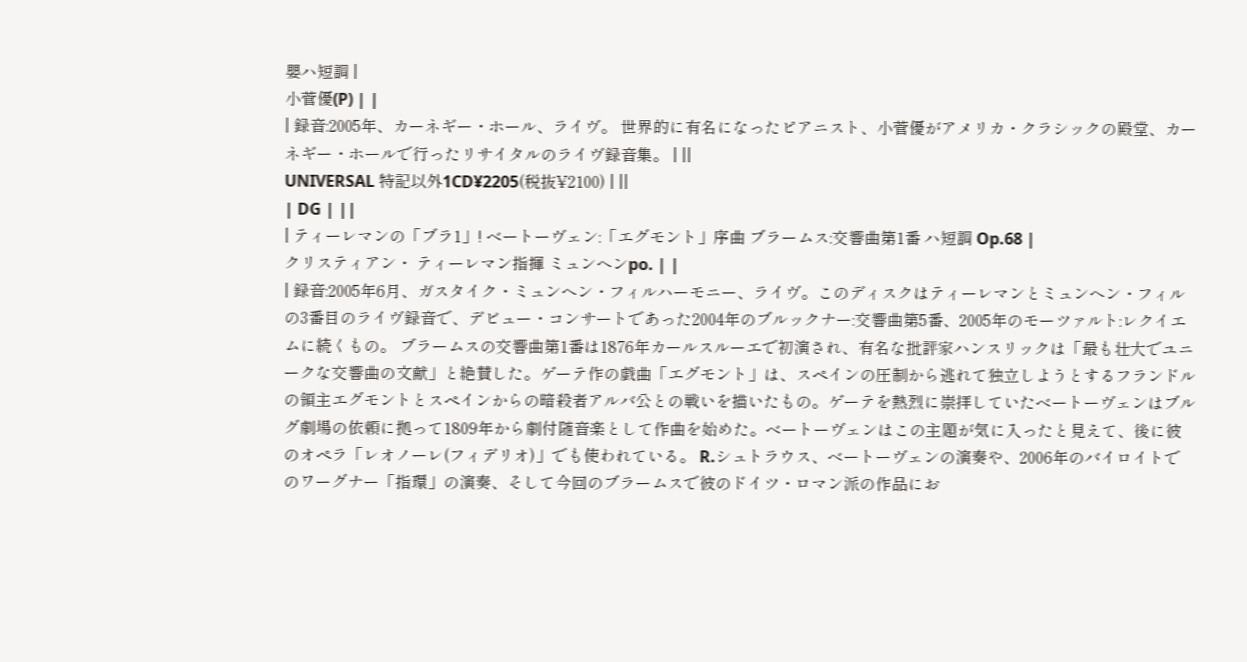嬰ハ短調 |
小菅優(P) | |
| 録音:2005年、カーネギー・ホール、ライヴ。 世界的に有名になったピアニスト、小菅優がアメリカ・クラシックの殿堂、カーネギー・ホールで行ったリサイタルのライヴ録音集。 | ||
UNIVERSAL 特記以外1CD¥2205(税抜¥2100) | ||
| DG | ||
| ティーレマンの「ブラ1」! ベートーヴェン:「エグモント」序曲 ブラームス:交響曲第1番 ハ短調 Op.68 |
クリスティアン・ ティーレマン指揮 ミュンヘンpo. | |
| 録音:2005年6月、ガスタイク・ミュンヘン・フィルハーモニー、ライヴ。このディスクはティーレマンとミュンヘン・フィルの3番目のライヴ録音で、デビュー・コンサートであった2004年のブルックナー:交響曲第5番、2005年のモーツァルト:レクイエムに続くもの。 ブラームスの交響曲第1番は1876年カールスルーエで初演され、有名な批評家ハンスリックは「最も壮大でユニークな交響曲の文献」と絶賛した。ゲーテ作の戯曲「エグモント」は、スペインの圧制から逃れて独立しようとするフランドルの領主エグモントとスペインからの暗殺者アルバ公との戦いを描いたもの。ゲーテを熱烈に崇拝していたベートーヴェンはブルグ劇場の依頼に拠って1809年から劇付随音楽として作曲を始めた。ベートーヴェンはこの主題が気に入ったと見えて、後に彼のオペラ「レオノーレ(フィデリオ)」でも使われている。 R.シュトラウス、ベートーヴェンの演奏や、2006年のバイロイトでのワーグナー「指環」の演奏、そして今回のブラームスで彼のドイツ・ロマン派の作品にお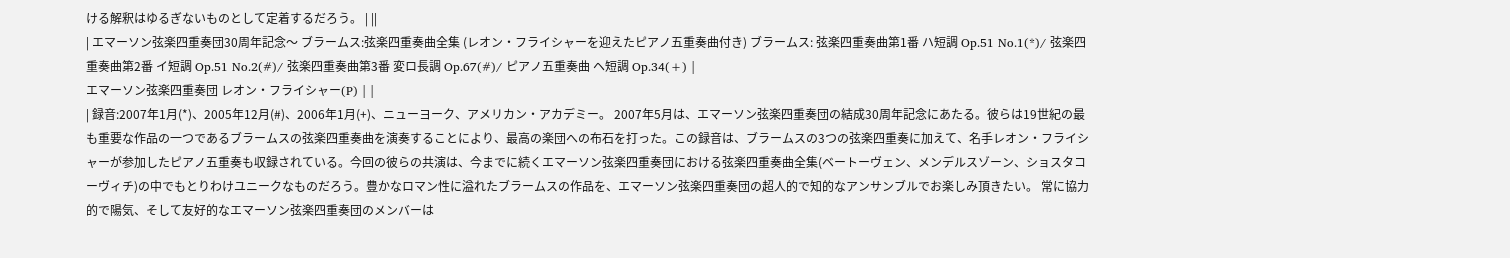ける解釈はゆるぎないものとして定着するだろう。 | ||
| エマーソン弦楽四重奏団30周年記念〜 ブラームス:弦楽四重奏曲全集 (レオン・フライシャーを迎えたピアノ五重奏曲付き) ブラームス: 弦楽四重奏曲第1番 ハ短調 Op.51 No.1(*)/ 弦楽四重奏曲第2番 イ短調 Op.51 No.2(#)/ 弦楽四重奏曲第3番 変ロ長調 Op.67(#)/ ピアノ五重奏曲 ヘ短調 Op.34(+) |
エマーソン弦楽四重奏団 レオン・フライシャー(P) | |
| 録音:2007年1月(*)、2005年12月(#)、2006年1月(+)、ニューヨーク、アメリカン・アカデミー。 2007年5月は、エマーソン弦楽四重奏団の結成30周年記念にあたる。彼らは19世紀の最も重要な作品の一つであるブラームスの弦楽四重奏曲を演奏することにより、最高の楽団への布石を打った。この録音は、ブラームスの3つの弦楽四重奏に加えて、名手レオン・フライシャーが参加したピアノ五重奏も収録されている。今回の彼らの共演は、今までに続くエマーソン弦楽四重奏団における弦楽四重奏曲全集(ベートーヴェン、メンデルスゾーン、ショスタコーヴィチ)の中でもとりわけユニークなものだろう。豊かなロマン性に溢れたブラームスの作品を、エマーソン弦楽四重奏団の超人的で知的なアンサンブルでお楽しみ頂きたい。 常に協力的で陽気、そして友好的なエマーソン弦楽四重奏団のメンバーは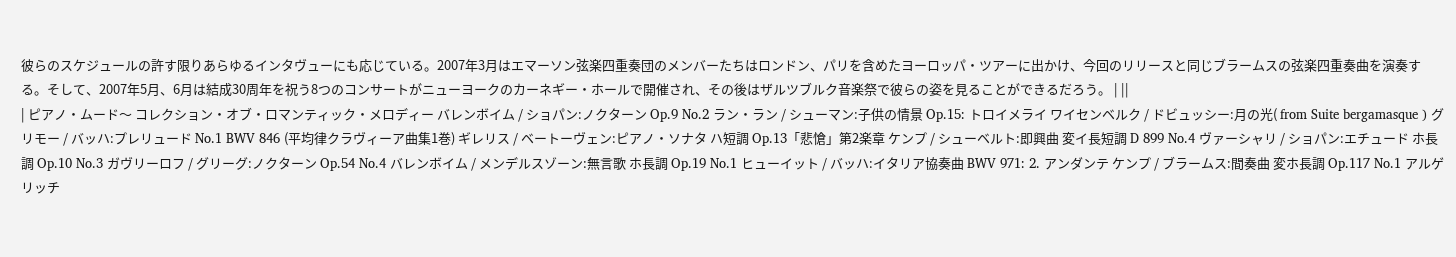彼らのスケジュールの許す限りあらゆるインタヴューにも応じている。2007年3月はエマーソン弦楽四重奏団のメンバーたちはロンドン、パリを含めたヨーロッパ・ツアーに出かけ、今回のリリースと同じブラームスの弦楽四重奏曲を演奏する。そして、2007年5月、6月は結成30周年を祝う8つのコンサートがニューヨークのカーネギー・ホールで開催され、その後はザルツブルク音楽祭で彼らの姿を見ることができるだろう。 | ||
| ピアノ・ムード〜 コレクション・オブ・ロマンティック・メロディー バレンボイム / ショパン:ノクターン Op.9 No.2 ラン・ラン / シューマン:子供の情景 Op.15: トロイメライ ワイセンベルク / ドビュッシー:月の光( from Suite bergamasque ) グリモー / バッハ:プレリュード No.1 BWV 846 (平均律クラヴィーア曲集1巻) ギレリス / ベートーヴェン:ピアノ・ソナタ ハ短調 Op.13「悲愴」第2楽章 ケンプ / シューベルト:即興曲 変イ長短調 D 899 No.4 ヴァーシャリ / ショパン:エチュード ホ長調 Op.10 No.3 ガヴリーロフ / グリーグ:ノクターン Op.54 No.4 バレンボイム / メンデルスゾーン:無言歌 ホ長調 Op.19 No.1 ヒューイット / バッハ:イタリア協奏曲 BWV 971: 2. アンダンテ ケンプ / ブラームス:間奏曲 変ホ長調 Op.117 No.1 アルゲリッチ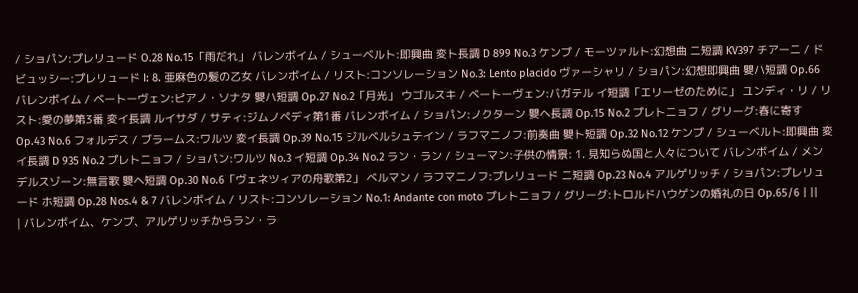/ ショパン:プレリュード O.28 No.15「雨だれ」 バレンボイム / シューベルト:即興曲 変ト長調 D 899 No.3 ケンプ / モーツァルト:幻想曲 ニ短調 KV397 チアーニ / ドビュッシー:プレリュード I: 8. 亜麻色の髪の乙女 バレンボイム / リスト:コンソレーション No.3: Lento placido ヴァーシャリ / ショパン:幻想即興曲 嬰ハ短調 Op.66 バレンボイム / ベートーヴェン:ピアノ・ソナタ 嬰ハ短調 Op.27 No.2「月光」 ウゴルスキ / ベートーヴェン:バガテル イ短調「エリーゼのために」 ユンディ・リ / リスト:愛の夢第3番 変イ長調 ルイサダ / サティ:ジムノペディ第1番 バレンボイム / ショパン:ノクターン 嬰ヘ長調 Op.15 No.2 プレトニョフ / グリーグ:春に寄す Op.43 No.6 フォルデス / ブラームス:ワルツ 変イ長調 Op.39 No.15 ジルベルシュテイン / ラフマニノフ:前奏曲 嬰ト短調 Op.32 No.12 ケンプ / シューベルト:即興曲 変イ長調 D 935 No.2 プレトニョフ / ショパン:ワルツ No.3 イ短調 Op.34 No.2 ラン・ラン / シューマン:子供の情景: 1. 見知らぬ国と人々について バレンボイム / メンデルスゾーン:無言歌 嬰ヘ短調 Op.30 No.6「ヴェネツィアの舟歌第2」 ベルマン / ラフマニノフ:プレリュード ニ短調 Op.23 No.4 アルゲリッチ / ショパン:プレリュード ホ短調 Op.28 Nos.4 & 7 バレンボイム / リスト:コンソレーション No.1: Andante con moto プレトニョフ / グリーグ:トロルドハウゲンの婚礼の日 Op.65/6 | ||
| バレンボイム、ケンプ、アルゲリッチからラン・ラ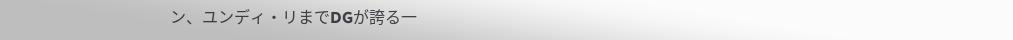ン、ユンディ・リまでDGが誇る一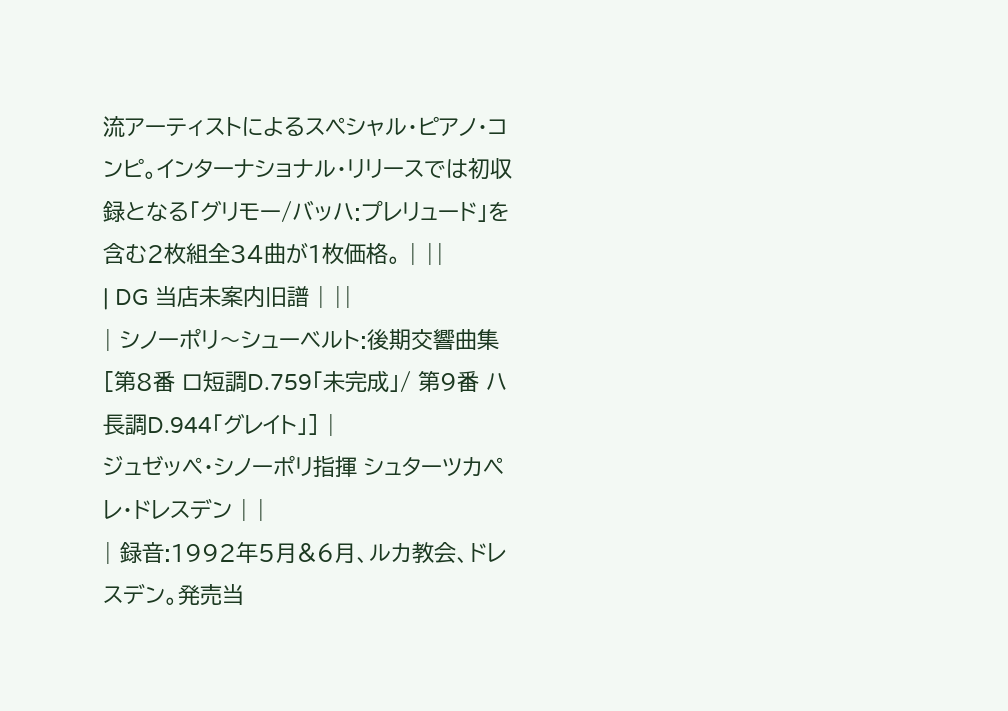流アーティストによるスペシャル・ピアノ・コンピ。インターナショナル・リリースでは初収録となる「グリモー/バッハ:プレリュード」を含む2枚組全34曲が1枚価格。 | ||
| DG 当店未案内旧譜 | ||
| シノーポリ〜シューベルト:後期交響曲集 [第8番 ロ短調D.759「未完成」/ 第9番 ハ長調D.944「グレイト」] |
ジュゼッペ・シノーポリ指揮 シュターツカペレ・ドレスデン | |
| 録音:1992年5月&6月、ルカ教会、ドレスデン。発売当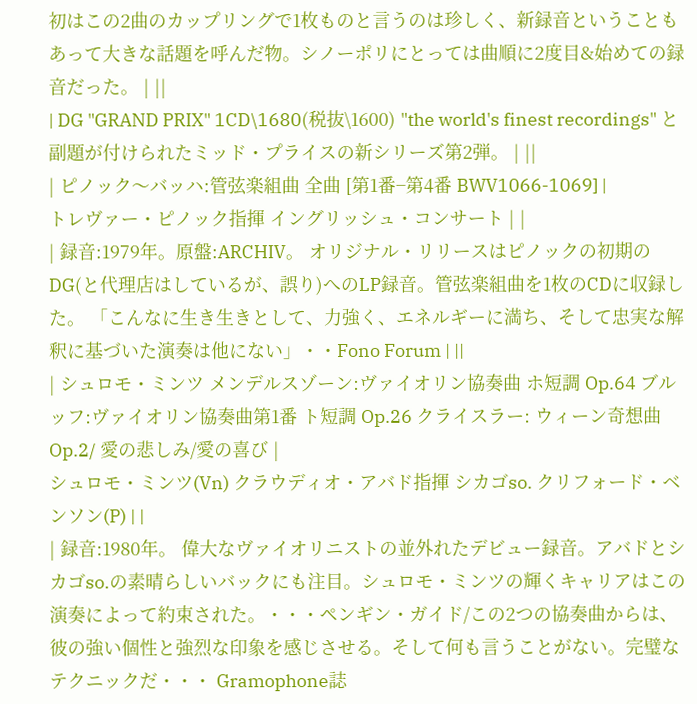初はこの2曲のカップリングで1枚ものと言うのは珍しく、新録音ということもあって大きな話題を呼んだ物。シノーポリにとっては曲順に2度目&始めての録音だった。 | ||
| DG "GRAND PRIX" 1CD\1680(税抜\1600) "the world's finest recordings" と副題が付けられたミッド・プライスの新シリーズ第2弾。 | ||
| ピノック〜バッハ:管弦楽組曲 全曲 [第1番−第4番 BWV1066-1069] |
トレヴァー・ピノック指揮 イングリッシュ・コンサート | |
| 録音:1979年。原盤:ARCHIV。 オリジナル・リリースはピノックの初期のDG(と代理店はしているが、誤り)へのLP録音。管弦楽組曲を1枚のCDに収録した。 「こんなに生き生きとして、力強く、エネルギーに満ち、そして忠実な解釈に基づいた演奏は他にない」・・Fono Forum | ||
| シュロモ・ミンツ メンデルスゾーン:ヴァイオリン協奏曲 ホ短調 Op.64 ブルッフ:ヴァイオリン協奏曲第1番 ト短調 Op.26 クライスラー: ウィーン奇想曲 Op.2/ 愛の悲しみ/愛の喜び |
シュロモ・ミンツ(Vn) クラウディオ・アバド指揮 シカゴso. クリフォード・ベンソン(P) | |
| 録音:1980年。 偉大なヴァイオリニストの並外れたデビュー録音。アバドとシカゴso.の素晴らしいバックにも注目。シュロモ・ミンツの輝くキャリアはこの演奏によって約束された。・・・ペンギン・ガイド/この2つの協奏曲からは、彼の強い個性と強烈な印象を感じさせる。そして何も言うことがない。完璧なテクニックだ・・・ Gramophone誌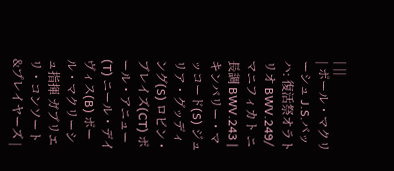| ||
| ポール・マクリーシュ J.S.バッハ: 復活祭オラトリオ BWV.249/ マニフィカト ニ長調 BWV.243 |
キンバリー・マッコード(S) ジュリア・グッディング(S) ロビン・ブレイズ(CT) ポール・アニュー(T) ニール・デイヴィス(B) ポール・マクリーシュ指揮 ガブリエリ・コンソート &プレイヤーズ |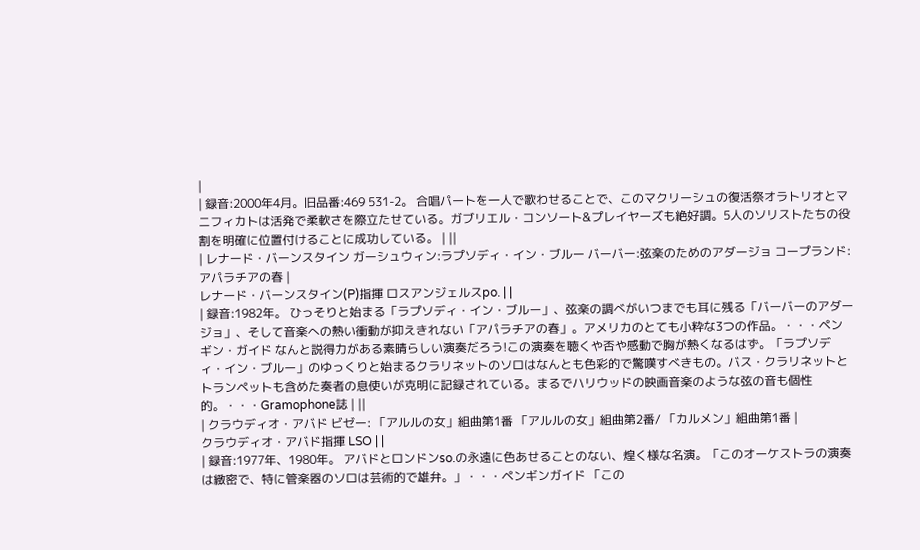|
| 録音:2000年4月。旧品番:469 531-2。 合唱パートを一人で歌わせることで、このマクリーシュの復活祭オラトリオとマニフィカトは活発で柔軟さを際立たせている。ガブリエル・コンソート&プレイヤーズも絶好調。5人のソリストたちの役割を明確に位置付けることに成功している。 | ||
| レナード・バーンスタイン ガーシュウィン:ラプソディ・イン・ブルー バーバー:弦楽のためのアダージョ コープランド:アパラチアの春 |
レナード・バーンスタイン(P)指揮 ロスアンジェルスpo. | |
| 録音:1982年。 ひっそりと始まる「ラプソディ・イン・ブルー」、弦楽の調べがいつまでも耳に残る「バーバーのアダージョ」、そして音楽への熱い衝動が抑えきれない「アパラチアの春」。アメリカのとても小粋な3つの作品。・・・ペンギン・ガイド なんと説得力がある素晴らしい演奏だろう!この演奏を聴くや否や感動で胸が熱くなるはず。「ラプソディ・イン・ブルー」のゆっくりと始まるクラリネットのソロはなんとも色彩的で驚嘆すべきもの。バス・クラリネットとトランペットも含めた奏者の息使いが克明に記録されている。まるでハリウッドの映画音楽のような弦の音も個性的。・・・Gramophone誌 | ||
| クラウディオ・アバド ビゼー: 「アルルの女」組曲第1番 「アルルの女」組曲第2番/ 「カルメン」組曲第1番 |
クラウディオ・アバド指揮 LSO | |
| 録音:1977年、1980年。 アバドとロンドンso.の永遠に色あせることのない、煌く様な名演。「このオーケストラの演奏は緻密で、特に管楽器のソロは芸術的で雄弁。」・・・ペンギンガイド 「この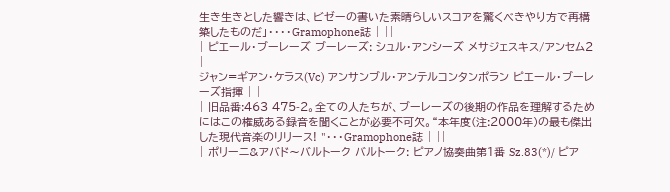生き生きとした響きは、ビゼーの書いた素晴らしいスコアを驚くべきやり方で再構築したものだ」・・・・Gramophone誌 | ||
| ピエール・ブーレーズ ブーレーズ: シュル・アンシーズ メサジェスキス/アンセム2 |
ジャン=ギアン・ケラス(Vc) アンサンブル・アンテルコンタンポラン ピエール・ブーレーズ指揮 | |
| 旧品番:463 475-2。全ての人たちが、ブーレーズの後期の作品を理解するためにはこの権威ある録音を聞くことが必要不可欠。“本年度(注:2000年)の最も傑出した現代音楽のリリース! "・・・Gramophone誌 | ||
| ポリーニ&アバド〜バルトーク バルトーク: ピアノ協奏曲第1番 Sz.83(*)/ ピア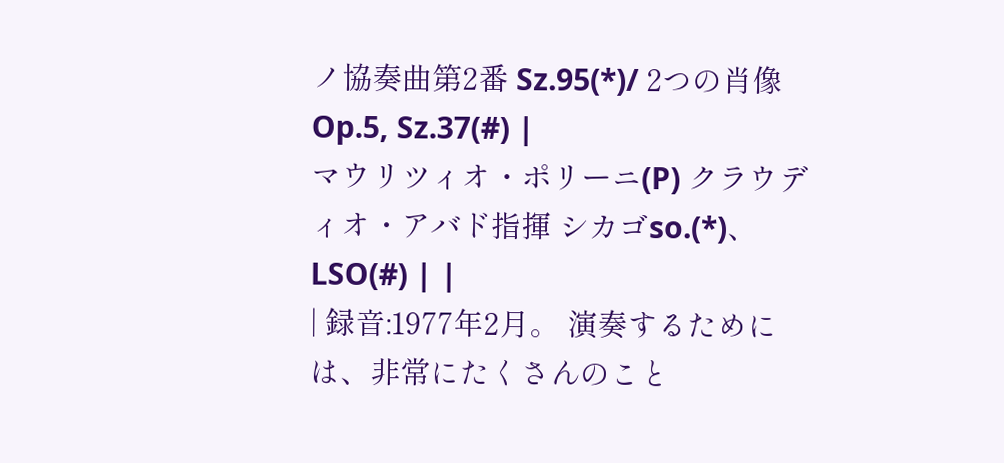ノ協奏曲第2番 Sz.95(*)/ 2つの肖像 Op.5, Sz.37(#) |
マウリツィオ・ポリーニ(P) クラウディオ・アバド指揮 シカゴso.(*)、LSO(#) | |
| 録音:1977年2月。 演奏するためには、非常にたくさんのこと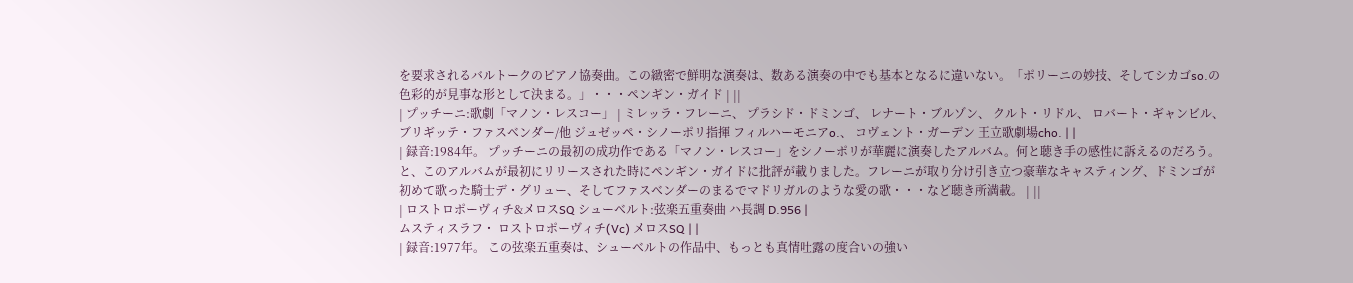を要求されるバルトークのピアノ協奏曲。この緻密で鮮明な演奏は、数ある演奏の中でも基本となるに違いない。「ポリーニの妙技、そしてシカゴso.の色彩的が見事な形として決まる。」・・・ペンギン・ガイド | ||
| プッチーニ:歌劇「マノン・レスコー」 | ミレッラ・フレーニ、 プラシド・ドミンゴ、 レナート・ブルゾン、 クルト・リドル、 ロバート・ギャンビル、 ブリギッテ・ファスベンダー/他 ジュゼッペ・シノーポリ指揮 フィルハーモニアo.、 コヴェント・ガーデン 王立歌劇場cho. | |
| 録音:1984年。 プッチーニの最初の成功作である「マノン・レスコー」をシノーポリが華麗に演奏したアルバム。何と聴き手の感性に訴えるのだろう。と、このアルバムが最初にリリースされた時にペンギン・ガイドに批評が載りました。フレーニが取り分け引き立つ豪華なキャスティング、ドミンゴが初めて歌った騎士デ・グリュー、そしてファスベンダーのまるでマドリガルのような愛の歌・・・など聴き所満載。 | ||
| ロストロポーヴィチ&メロスSQ シューベルト:弦楽五重奏曲 ハ長調 D.956 |
ムスティスラフ・ ロストロポーヴィチ(Vc) メロスSQ | |
| 録音:1977年。 この弦楽五重奏は、シューベルトの作品中、もっとも真情吐露の度合いの強い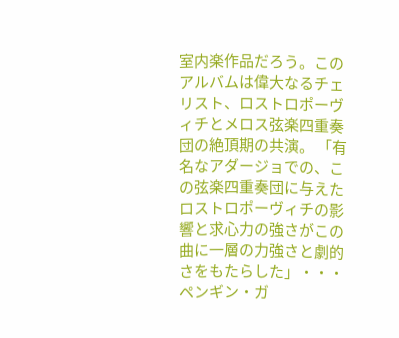室内楽作品だろう。このアルバムは偉大なるチェリスト、ロストロポーヴィチとメロス弦楽四重奏団の絶頂期の共演。 「有名なアダージョでの、この弦楽四重奏団に与えたロストロポーヴィチの影響と求心力の強さがこの曲に一層の力強さと劇的さをもたらした」・・・ペンギン・ガ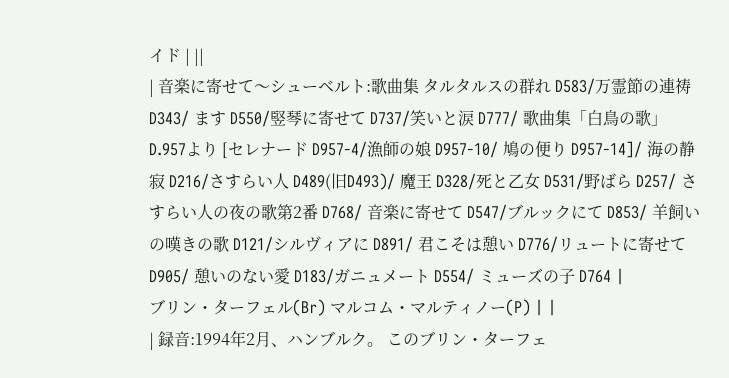イド | ||
| 音楽に寄せて〜シューベルト:歌曲集 タルタルスの群れ D583/万霊節の連祷 D343/ ます D550/竪琴に寄せて D737/笑いと涙 D777/ 歌曲集「白鳥の歌」D.957より [セレナード D957-4/漁師の娘 D957-10/ 鳩の便り D957-14]/ 海の静寂 D216/さすらい人 D489(旧D493)/ 魔王 D328/死と乙女 D531/野ばら D257/ さすらい人の夜の歌第2番 D768/ 音楽に寄せて D547/ブルックにて D853/ 羊飼いの嘆きの歌 D121/シルヴィアに D891/ 君こそは憩い D776/リュートに寄せて D905/ 憩いのない愛 D183/ガニュメート D554/ ミューズの子 D764 |
ブリン・ターフェル(Br) マルコム・マルティノー(P) | |
| 録音:1994年2月、ハンブルク。 このブリン・ターフェ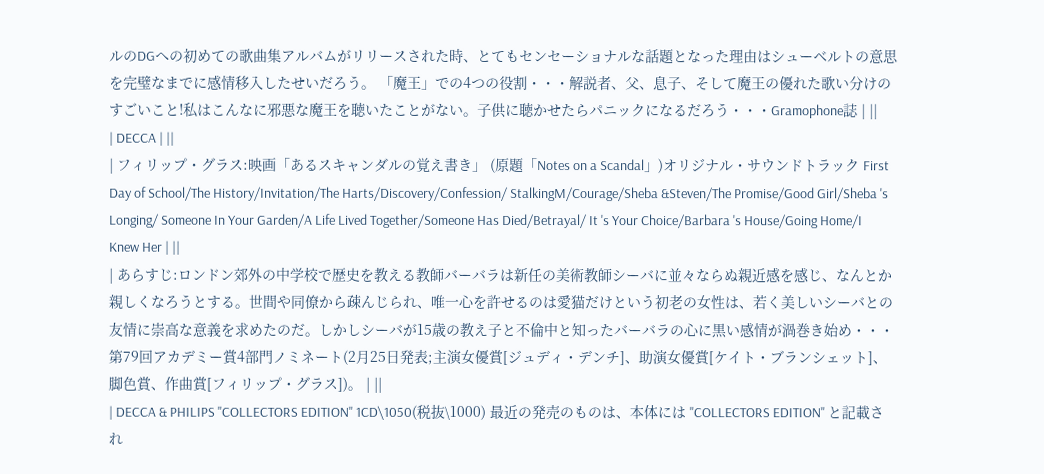ルのDGへの初めての歌曲集アルバムがリリースされた時、とてもセンセーショナルな話題となった理由はシューベルトの意思を完璧なまでに感情移入したせいだろう。 「魔王」での4つの役割・・・解説者、父、息子、そして魔王の優れた歌い分けのすごいこと!私はこんなに邪悪な魔王を聴いたことがない。子供に聴かせたらパニックになるだろう・・・Gramophone誌 | ||
| DECCA | ||
| フィリップ・グラス:映画「あるスキャンダルの覚え書き」 (原題「Notes on a Scandal」)オリジナル・サウンドトラック First Day of School/The History/Invitation/The Harts/Discovery/Confession/ StalkingM/Courage/Sheba &Steven/The Promise/Good Girl/Sheba 's Longing/ Someone In Your Garden/A Life Lived Together/Someone Has Died/Betrayal/ It 's Your Choice/Barbara 's House/Going Home/I Knew Her | ||
| あらすじ:ロンドン郊外の中学校で歴史を教える教師バーバラは新任の美術教師シーバに並々ならぬ親近感を感じ、なんとか親しくなろうとする。世間や同僚から疎んじられ、唯一心を許せるのは愛猫だけという初老の女性は、若く美しいシーバとの友情に崇高な意義を求めたのだ。しかしシーバが15歳の教え子と不倫中と知ったバーバラの心に黒い感情が渦巻き始め・・・ 第79回アカデミー賞4部門ノミネート(2月25日発表;主演女優賞[ジュディ・デンチ]、助演女優賞[ケイト・ブランシェット]、脚色賞、作曲賞[フィリップ・グラス])。 | ||
| DECCA & PHILIPS "COLLECTORS EDITION" 1CD\1050(税抜\1000) 最近の発売のものは、本体には "COLLECTORS EDITION" と記載され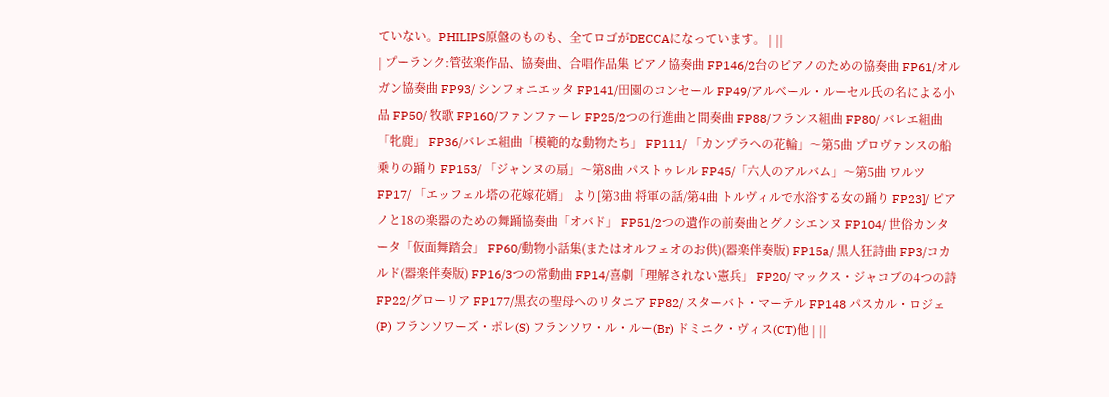ていない。PHILIPS原盤のものも、全てロゴがDECCAになっています。 | ||
| プーランク:管弦楽作品、協奏曲、合唱作品集 ピアノ協奏曲 FP146/2台のピアノのための協奏曲 FP61/オルガン協奏曲 FP93/ シンフォニエッタ FP141/田園のコンセール FP49/アルベール・ルーセル氏の名による小品 FP50/ 牧歌 FP160/ファンファーレ FP25/2つの行進曲と間奏曲 FP88/フランス組曲 FP80/ バレエ組曲「牝鹿」 FP36/バレエ組曲「模範的な動物たち」 FP111/ 「カンプラへの花輪」〜第5曲 プロヴァンスの船乗りの踊り FP153/ 「ジャンヌの扇」〜第8曲 パストゥレル FP45/「六人のアルバム」〜第5曲 ワルツ FP17/ 「エッフェル塔の花嫁花婿」 より[第3曲 将軍の話/第4曲 トルヴィルで水浴する女の踊り FP23]/ ピアノと18の楽器のための舞踊協奏曲「オバド」 FP51/2つの遺作の前奏曲とグノシエンヌ FP104/ 世俗カンタータ「仮面舞踏会」 FP60/動物小話集(またはオルフェオのお供)(器楽伴奏版) FP15a/ 黒人狂詩曲 FP3/コカルド(器楽伴奏版) FP16/3つの常動曲 FP14/喜劇「理解されない憲兵」 FP20/ マックス・ジャコブの4つの詩 FP22/グローリア FP177/黒衣の聖母へのリタニア FP82/ スターバト・マーテル FP148 パスカル・ロジェ(P) フランソワーズ・ポレ(S) フランソワ・ル・ルー(Br) ドミニク・ヴィス(CT)他 | ||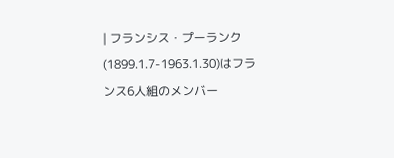| フランシス・プーランク(1899.1.7-1963.1.30)はフランス6人組のメンバー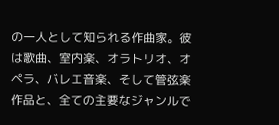の一人として知られる作曲家。彼は歌曲、室内楽、オラトリオ、オペラ、バレエ音楽、そして管弦楽作品と、全ての主要なジャンルで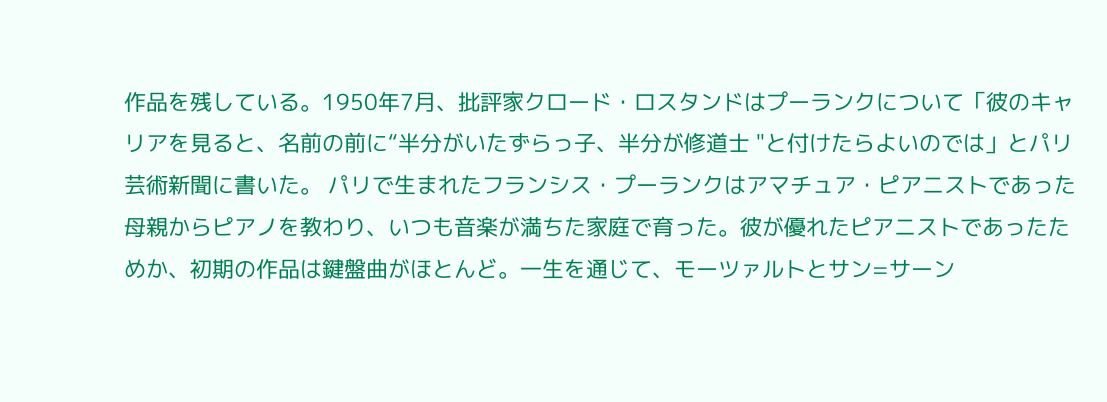作品を残している。1950年7月、批評家クロード・ロスタンドはプーランクについて「彼のキャリアを見ると、名前の前に“半分がいたずらっ子、半分が修道士 "と付けたらよいのでは」とパリ芸術新聞に書いた。 パリで生まれたフランシス・プーランクはアマチュア・ピアニストであった母親からピアノを教わり、いつも音楽が満ちた家庭で育った。彼が優れたピアニストであったためか、初期の作品は鍵盤曲がほとんど。一生を通じて、モーツァルトとサン=サーン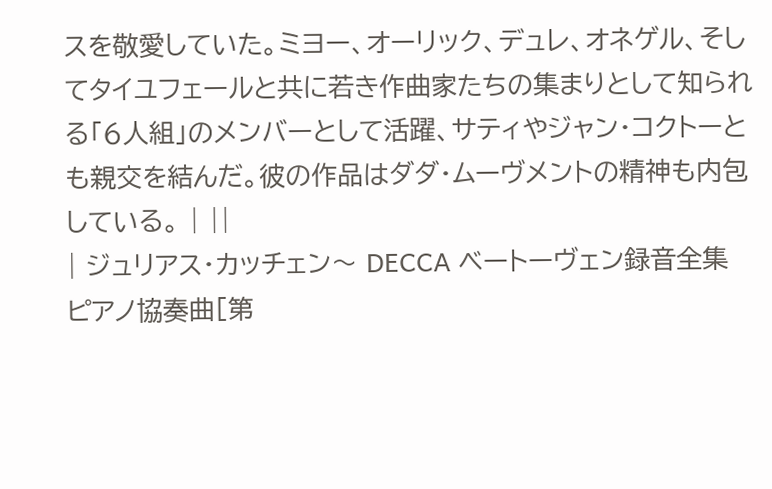スを敬愛していた。ミヨー、オーリック、デュレ、オネゲル、そしてタイユフェールと共に若き作曲家たちの集まりとして知られる「6人組」のメンバーとして活躍、サティやジャン・コクトーとも親交を結んだ。彼の作品はダダ・ムーヴメントの精神も内包している。 | ||
| ジュリアス・カッチェン〜 DECCA ベートーヴェン録音全集 ピアノ協奏曲[第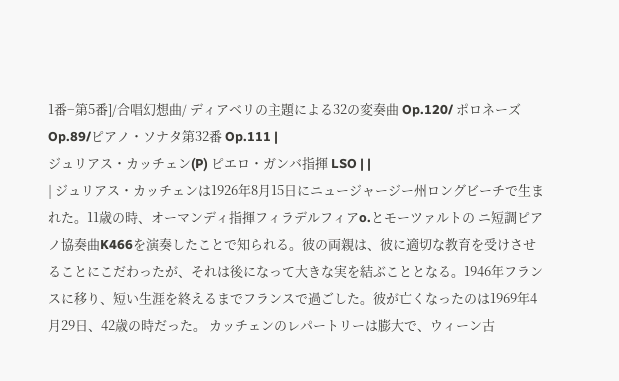1番−第5番]/合唱幻想曲/ ディアベリの主題による32の変奏曲 Op.120/ ポロネーズ Op.89/ピアノ・ソナタ第32番 Op.111 |
ジュリアス・カッチェン(P) ピエロ・ガンバ指揮 LSO | |
| ジュリアス・カッチェンは1926年8月15日にニュージャージー州ロングビーチで生まれた。11歳の時、オーマンディ指揮フィラデルフィアo.とモーツァルトの ニ短調ピアノ協奏曲K466を演奏したことで知られる。彼の両親は、彼に適切な教育を受けさせることにこだわったが、それは後になって大きな実を結ぶこととなる。1946年フランスに移り、短い生涯を終えるまでフランスで過ごした。彼が亡くなったのは1969年4月29日、42歳の時だった。 カッチェンのレパートリーは膨大で、ウィーン古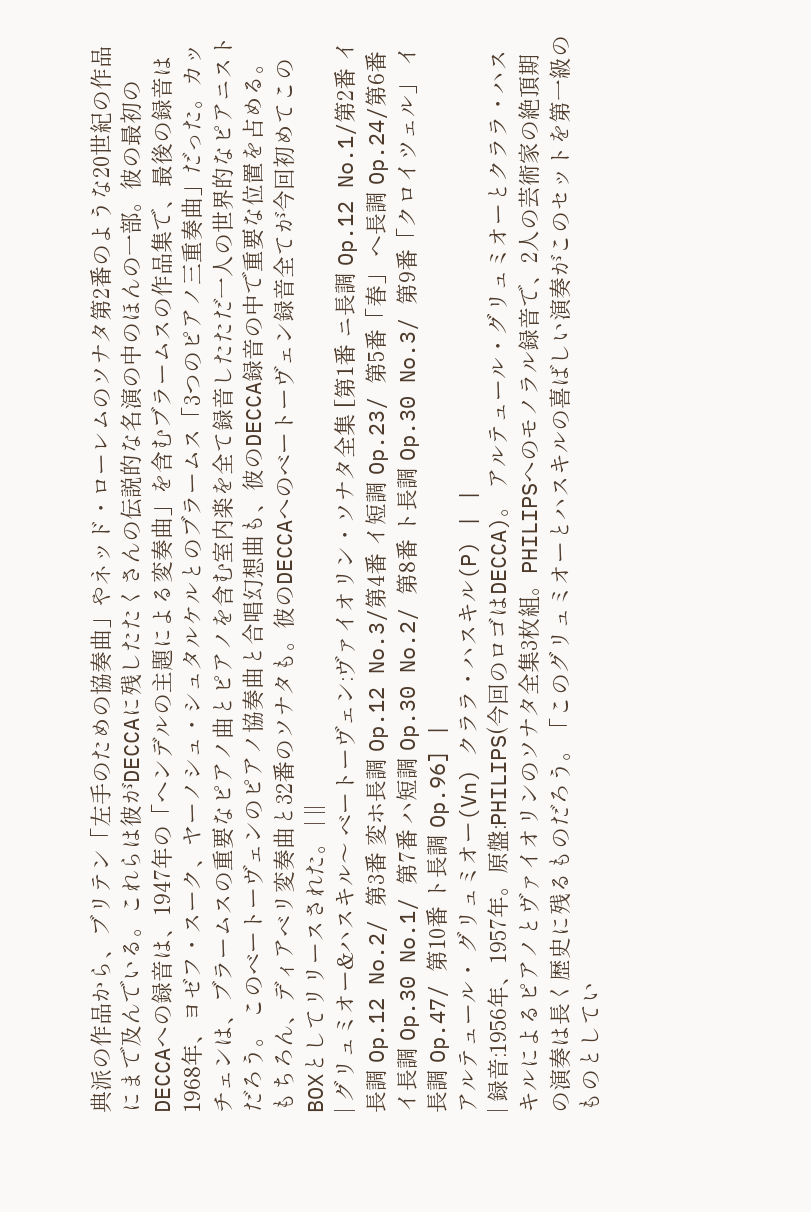典派の作品から、ブリテン「左手のための協奏曲」やネッド・ローレムのソナタ第2番のような20世紀の作品にまで及んでいる。これらは彼がDECCAに残したたくさんの伝説的な名演の中のほんの一部。彼の最初のDECCAへの録音は、1947年の「ヘンデルの主題による変奏曲」を含むブラームスの作品集で、最後の録音は1968年、ヨゼフ・スーク、ヤーノシュ・シュタルケルとのブラームス「3つのピアノ三重奏曲」だった。カッチェンは、ブラームスの重要なピアノ曲とピアノを含む室内楽を全て録音したただ一人の世界的なピアニストだろう。 このベートーヴェンのピアノ協奏曲と合唱幻想曲も、彼のDECCA録音の中で重要な位置を占める。もちろん、ディアベリ変奏曲と32番のソナタも。彼のDECCAへのベートーヴェン録音全てが今回初めてこのBOXとしてリリースされた。 | ||
| グリュミオー&ハスキル〜 ベートーヴェン:ヴァイオリン・ソナタ全集 [第1番 ニ長調 Op.12 No.1/第2番 イ長調 Op.12 No.2/ 第3番 変ホ長調 Op.12 No.3/第4番 イ短調 Op.23/ 第5番「春」 ヘ長調 Op.24/第6番 イ長調 Op.30 No.1/ 第7番 ハ短調 Op.30 No.2/ 第8番 ト長調 Op.30 No.3/ 第9番「クロイツェル」 イ長調 Op.47/ 第10番 ト長調 Op.96] |
アルテュール・ グリュミオー(Vn) クララ・ハスキル(P) | |
| 録音:1956年、1957年。原盤:PHILIPS(今回のロゴはDECCA)。 アルテュール・グリュミオーとクララ・ハスキルによるピアノとヴァイオリンのソナタ全集3枚組。PHILIPSへのモノラル録音で、2人の芸術家の絶頂期の演奏は長く歴史に残るものだろう。「このグリュミオーとハスキルの喜ばしい演奏がこのセットを第一級のものとしてい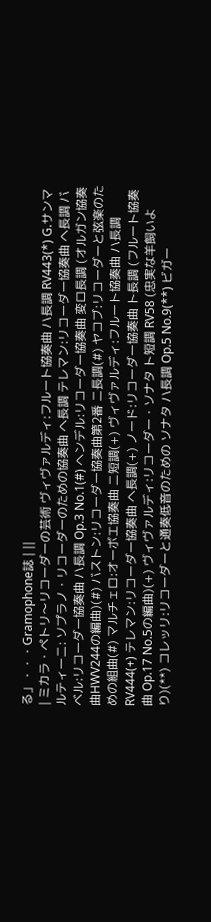る」・・・Gramophone誌 | ||
| ミカラ・ペトリ〜リコーダーの芸術 ヴィヴァルディ:フルート協奏曲 ハ長調 RV443(*) G.サンマルティーニ: ソプラノ・リコーダーのための協奏曲 ヘ長調 テレマン:リコーダー協奏曲 ヘ長調 バベル:リコーダー協奏曲 ハ長調 Op.3 No.1(#) ヘンデル:リコーダー協奏曲 変ロ長調 (オルガン協奏曲HWV244の編曲)(#) バストン:リコーダー協奏曲第2番 ニ長調(#) ヤコブ:リコーダーと弦楽のための組曲(#) マルチェロ:オーボエ協奏曲 ニ短調(+) ヴィヴァルディ:フルート協奏曲 ハ長調 RV444(+) テレマン:リコーダー協奏曲 ヘ長調(+) ノード:リコーダー協奏曲 ト長調 (フルート協奏曲 Op.17 No.5の編曲)(+) ヴィヴァルディ:リコーダー・ソナタ ト短調 RV58 (忠実な羊飼いより)(**) コレッリ:リコーダーと通奏低音のための ソナタ ハ長調 Op.5 No.9(**) ビガー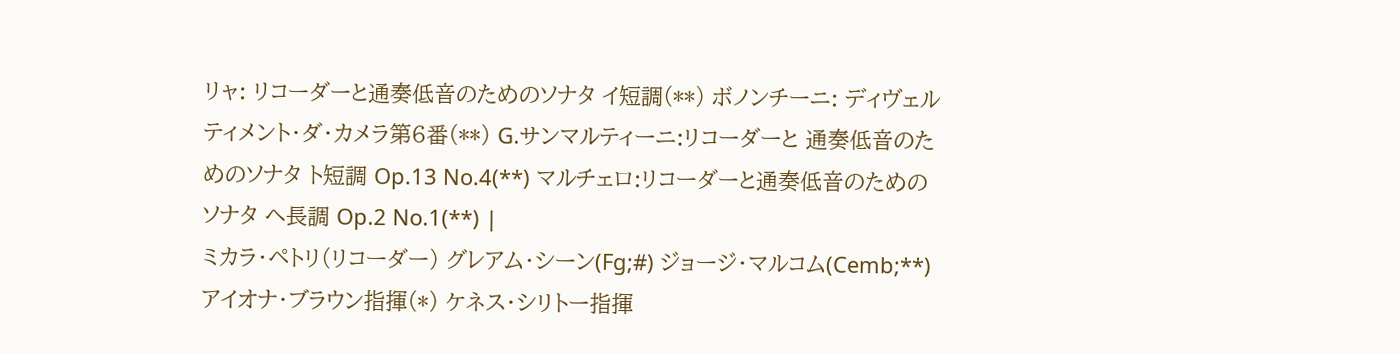リャ: リコーダーと通奏低音のためのソナタ イ短調(**) ボノンチーニ: ディヴェルティメント・ダ・カメラ第6番(**) G.サンマルティーニ:リコーダーと 通奏低音のためのソナタ ト短調 Op.13 No.4(**) マルチェロ:リコーダーと通奏低音のための ソナタ ヘ長調 Op.2 No.1(**) |
ミカラ・ペトリ(リコーダー) グレアム・シーン(Fg;#) ジョージ・マルコム(Cemb;**) アイオナ・ブラウン指揮(*) ケネス・シリトー指揮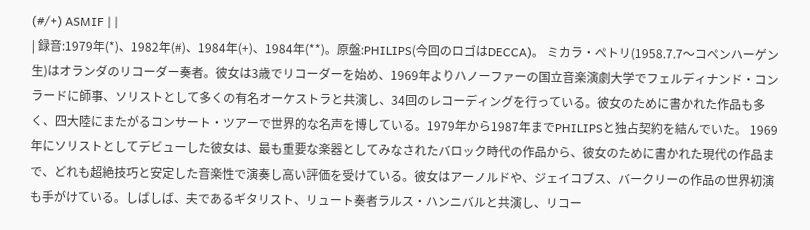(#/+) ASMIF | |
| 録音:1979年(*)、1982年(#)、1984年(+)、1984年(**)。原盤:PHILIPS(今回のロゴはDECCA)。 ミカラ・ペトリ(1958.7.7〜コペンハーゲン生)はオランダのリコーダー奏者。彼女は3歳でリコーダーを始め、1969年よりハノーファーの国立音楽演劇大学でフェルディナンド・コンラードに師事、ソリストとして多くの有名オーケストラと共演し、34回のレコーディングを行っている。彼女のために書かれた作品も多く、四大陸にまたがるコンサート・ツアーで世界的な名声を博している。1979年から1987年までPHILIPSと独占契約を結んでいた。 1969年にソリストとしてデビューした彼女は、最も重要な楽器としてみなされたバロック時代の作品から、彼女のために書かれた現代の作品まで、どれも超絶技巧と安定した音楽性で演奏し高い評価を受けている。彼女はアーノルドや、ジェイコブス、バークリーの作品の世界初演も手がけている。しばしば、夫であるギタリスト、リュート奏者ラルス・ハンニバルと共演し、リコー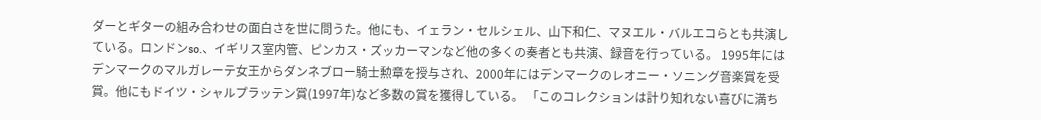ダーとギターの組み合わせの面白さを世に問うた。他にも、イェラン・セルシェル、山下和仁、マヌエル・バルエコらとも共演している。ロンドンso.、イギリス室内管、ピンカス・ズッカーマンなど他の多くの奏者とも共演、録音を行っている。 1995年にはデンマークのマルガレーテ女王からダンネブロー騎士勲章を授与され、2000年にはデンマークのレオニー・ソニング音楽賞を受賞。他にもドイツ・シャルプラッテン賞(1997年)など多数の賞を獲得している。 「このコレクションは計り知れない喜びに満ち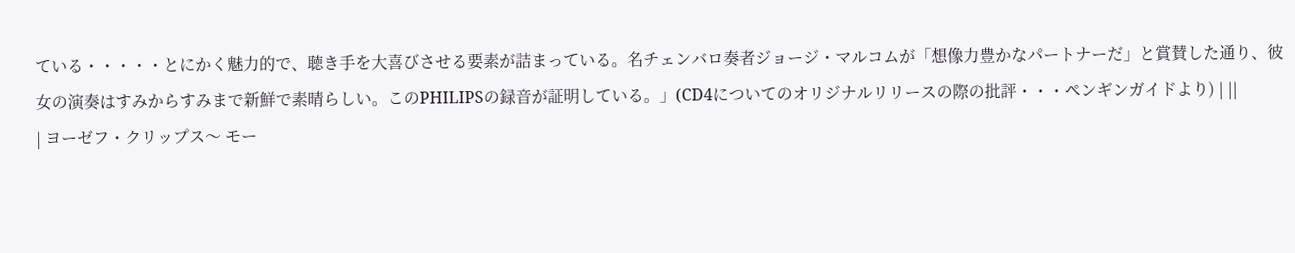ている・・・・・とにかく魅力的で、聴き手を大喜びさせる要素が詰まっている。名チェンバロ奏者ジョージ・マルコムが「想像力豊かなパートナーだ」と賞賛した通り、彼女の演奏はすみからすみまで新鮮で素晴らしい。このPHILIPSの録音が証明している。」(CD4についてのオリジナルリリースの際の批評・・・ペンギンガイドより) | ||
| ヨーゼフ・クリップス〜 モー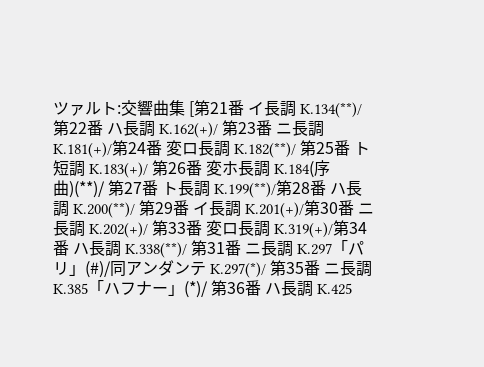ツァルト:交響曲集 [第21番 イ長調 K.134(**)/第22番 ハ長調 K.162(+)/ 第23番 ニ長調 K.181(+)/第24番 変ロ長調 K.182(**)/ 第25番 ト短調 K.183(+)/ 第26番 変ホ長調 K.184(序曲)(**)/ 第27番 ト長調 K.199(**)/第28番 ハ長調 K.200(**)/ 第29番 イ長調 K.201(+)/第30番 ニ長調 K.202(+)/ 第33番 変ロ長調 K.319(+)/第34番 ハ長調 K.338(**)/ 第31番 ニ長調 K.297「パリ」(#)/同アンダンテ K.297(*)/ 第35番 ニ長調 K.385「ハフナー」(*)/ 第36番 ハ長調 K.425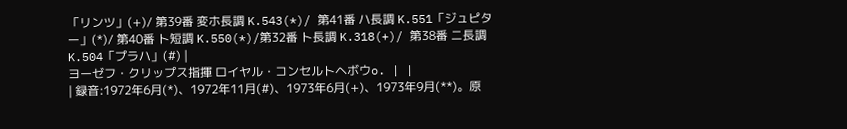「リンツ」(+)/ 第39番 変ホ長調 K.543(*)/ 第41番 ハ長調 K.551「ジュピター」(*)/ 第40番 ト短調 K.550(*)/第32番 ト長調 K.318(+)/ 第38番 ニ長調 K.504「プラハ」(#) |
ヨーゼフ・クリップス指揮 ロイヤル・コンセルトヘボウo. | |
| 録音:1972年6月(*)、1972年11月(#)、1973年6月(+)、1973年9月(**)。原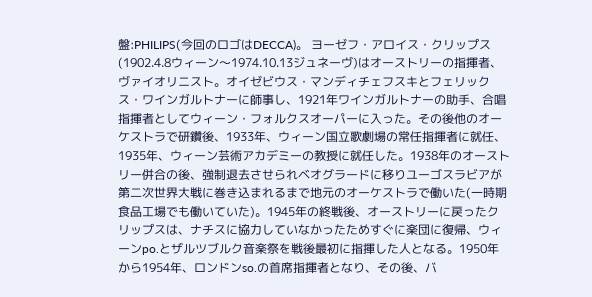盤:PHILIPS(今回のロゴはDECCA)。 ヨーゼフ・アロイス・クリップス(1902.4.8ウィーン〜1974.10.13ジュネーヴ)はオーストリーの指揮者、ヴァイオリニスト。オイゼビウス・マンディチェフスキとフェリックス・ワインガルトナーに師事し、1921年ワインガルトナーの助手、合唱指揮者としてウィーン・フォルクスオーパーに入った。その後他のオーケストラで研鑽後、1933年、ウィーン国立歌劇場の常任指揮者に就任、1935年、ウィーン芸術アカデミーの教授に就任した。1938年のオーストリー併合の後、強制退去させられベオグラードに移りユーゴスラビアが第二次世界大戦に巻き込まれるまで地元のオーケストラで働いた(一時期食品工場でも働いていた)。1945年の終戦後、オーストリーに戻ったクリップスは、ナチスに協力していなかったためすぐに楽団に復帰、ウィーンpo.とザルツブルク音楽祭を戦後最初に指揮した人となる。1950年から1954年、ロンドンso.の首席指揮者となり、その後、バ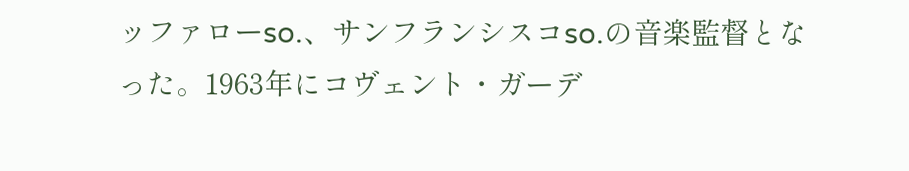ッファローso.、サンフランシスコso.の音楽監督となった。1963年にコヴェント・ガーデ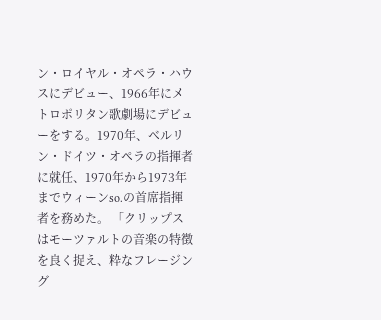ン・ロイヤル・オペラ・ハウスにデビュー、1966年にメトロポリタン歌劇場にデビューをする。1970年、ベルリン・ドイツ・オペラの指揮者に就任、1970年から1973年までウィーンso.の首席指揮者を務めた。 「クリップスはモーツァルトの音楽の特徴を良く捉え、粋なフレージング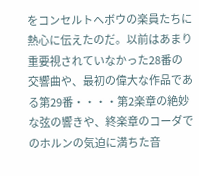をコンセルトへボウの楽員たちに熱心に伝えたのだ。以前はあまり重要視されていなかった28番の交響曲や、最初の偉大な作品である第29番・・・・第2楽章の絶妙な弦の響きや、終楽章のコーダでのホルンの気迫に満ちた音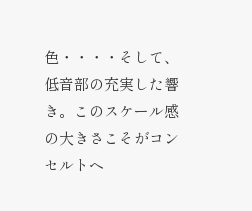色・・・・そして、低音部の充実した響き。このスケール感の大きさこそがコンセルトヘ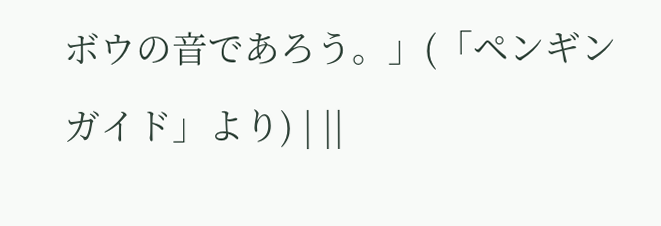ボウの音であろう。」(「ペンギンガイド」より) | ||